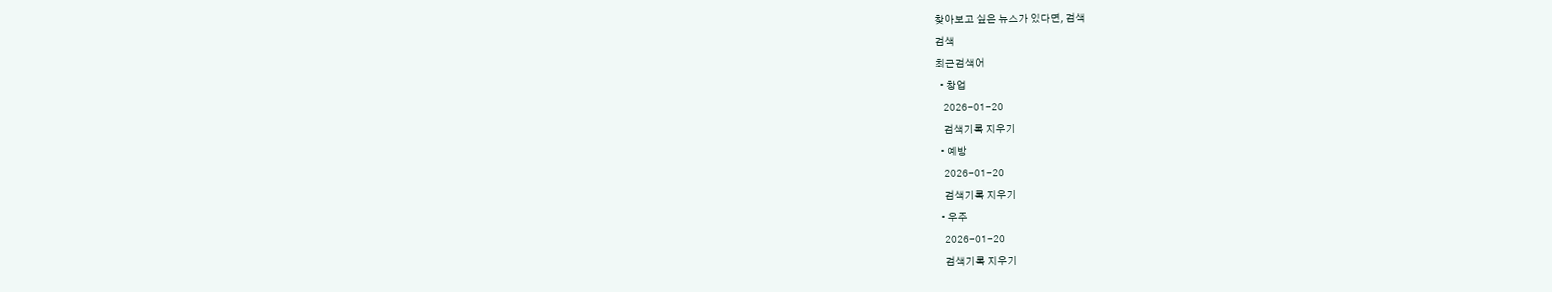찾아보고 싶은 뉴스가 있다면, 검색
검색
최근검색어
  • 창업
    2026-01-20
    검색기록 지우기
  • 예방
    2026-01-20
    검색기록 지우기
  • 우주
    2026-01-20
    검색기록 지우기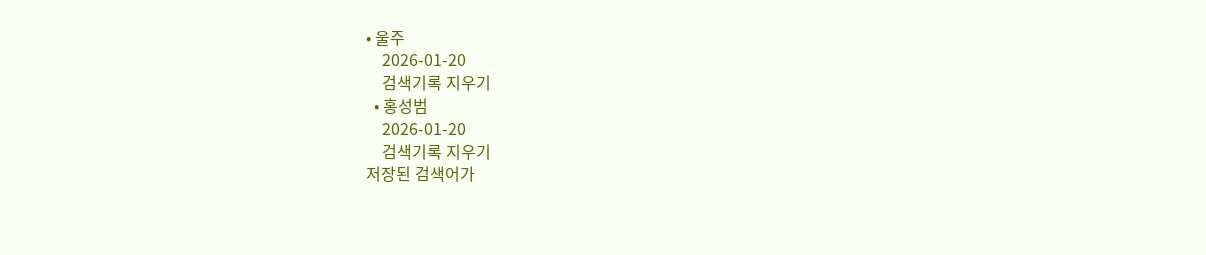• 울주
    2026-01-20
    검색기록 지우기
  • 홍성범
    2026-01-20
    검색기록 지우기
저장된 검색어가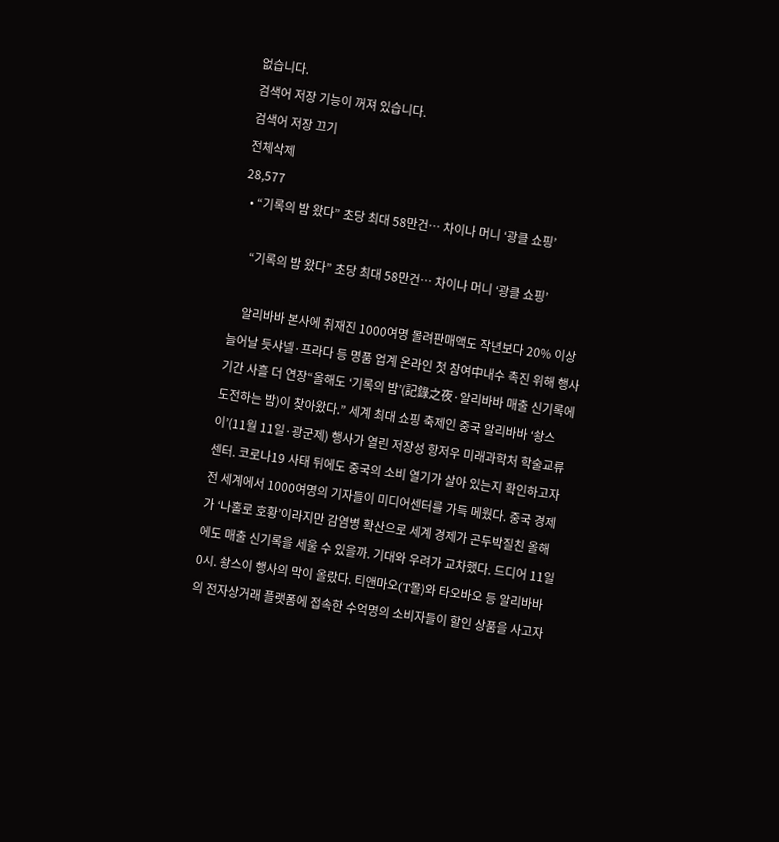없습니다.
검색어 저장 기능이 꺼져 있습니다.
검색어 저장 끄기
전체삭제
28,577
  • “기록의 밤 왔다” 초당 최대 58만건… 차이나 머니 ‘광클 쇼핑’

    “기록의 밤 왔다” 초당 최대 58만건… 차이나 머니 ‘광클 쇼핑’

    알리바바 본사에 취재진 1000여명 몰려판매액도 작년보다 20% 이상 늘어날 듯샤넬·프라다 등 명품 업계 온라인 첫 참여中내수 촉진 위해 행사 기간 사흘 더 연장“올해도 ‘기록의 밤’(記錄之夜·알리바바 매출 신기록에 도전하는 밤)이 찾아왔다.” 세계 최대 쇼핑 축제인 중국 알리바바 ‘솽스이’(11월 11일·광군제) 행사가 열린 저장성 항저우 미래과학처 학술교류센터. 코로나19 사태 뒤에도 중국의 소비 열기가 살아 있는지 확인하고자 전 세계에서 1000여명의 기자들이 미디어센터를 가득 메웠다. 중국 경제가 ‘나홀로 호황’이라지만 감염병 확산으로 세계 경제가 곤두박질친 올해에도 매출 신기록을 세울 수 있을까. 기대와 우려가 교차했다. 드디어 11일 0시. 솽스이 행사의 막이 올랐다. 티앤마오(T몰)와 타오바오 등 알리바바의 전자상거래 플랫폼에 접속한 수억명의 소비자들이 할인 상품을 사고자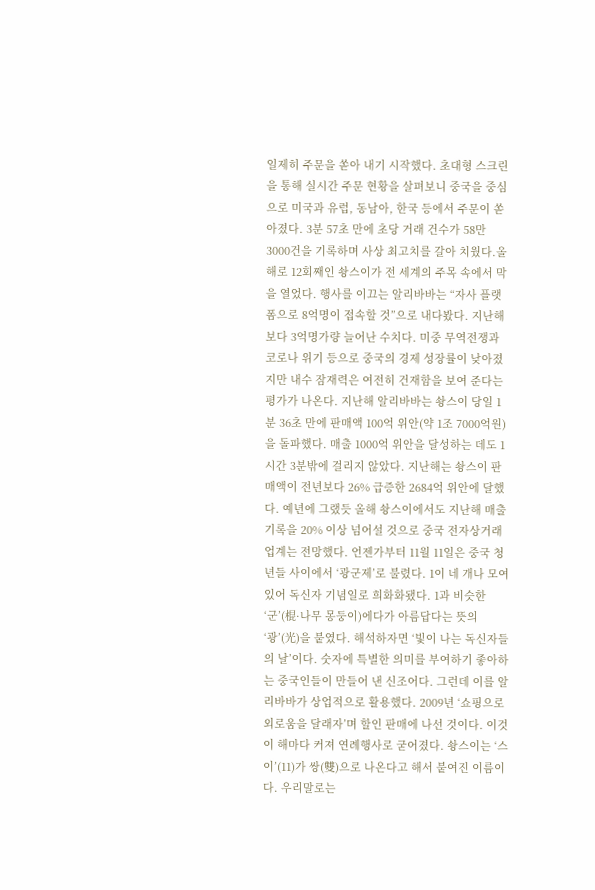일제히 주문을 쏟아 내기 시작했다. 초대형 스크린을 통해 실시간 주문 현황을 살펴보니 중국을 중심으로 미국과 유럽, 동남아, 한국 등에서 주문이 쏟아졌다. 3분 57초 만에 초당 거래 건수가 58만 3000건을 기록하며 사상 최고치를 갈아 치웠다.올해로 12회째인 솽스이가 전 세계의 주목 속에서 막을 열었다. 행사를 이끄는 알리바바는 “자사 플랫폼으로 8억명이 접속할 것”으로 내다봤다. 지난해보다 3억명가량 늘어난 수치다. 미중 무역전쟁과 코로나 위기 등으로 중국의 경제 성장률이 낮아졌지만 내수 잠재력은 여전히 건재함을 보여 준다는 평가가 나온다. 지난해 알리바바는 솽스이 당일 1분 36초 만에 판매액 100억 위안(약 1조 7000억원)을 돌파했다. 매출 1000억 위안을 달성하는 데도 1시간 3분밖에 걸리지 않았다. 지난해는 솽스이 판매액이 전년보다 26% 급증한 2684억 위안에 달했다. 예년에 그랬듯 올해 솽스이에서도 지난해 매출 기록을 20% 이상 넘어설 것으로 중국 전자상거래 업계는 전망했다. 언젠가부터 11월 11일은 중국 청년들 사이에서 ‘광군제’로 불렸다. 1이 네 개나 모여 있어 독신자 기념일로 희화화됐다. 1과 비슷한 ‘군’(棍·나무 몽둥이)에다가 아름답다는 뜻의 ‘광’(光)을 붙였다. 해석하자면 ‘빛이 나는 독신자들의 날’이다. 숫자에 특별한 의미를 부여하기 좋아하는 중국인들이 만들어 낸 신조어다. 그런데 이를 알리바바가 상업적으로 활용했다. 2009년 ‘쇼핑으로 외로움을 달래자’며 할인 판매에 나선 것이다. 이것이 해마다 커져 연례행사로 굳어졌다. 솽스이는 ‘스이’(11)가 쌍(雙)으로 나온다고 해서 붙여진 이름이다. 우리말로는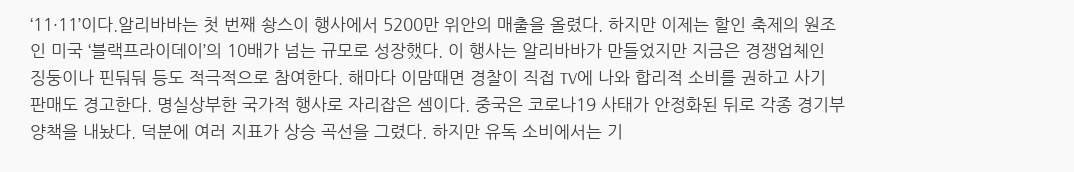‘11·11’이다.알리바바는 첫 번째 솽스이 행사에서 5200만 위안의 매출을 올렸다. 하지만 이제는 할인 축제의 원조인 미국 ‘블랙프라이데이’의 10배가 넘는 규모로 성장했다. 이 행사는 알리바바가 만들었지만 지금은 경쟁업체인 징둥이나 핀둬둬 등도 적극적으로 참여한다. 해마다 이맘때면 경찰이 직접 TV에 나와 합리적 소비를 권하고 사기 판매도 경고한다. 명실상부한 국가적 행사로 자리잡은 셈이다. 중국은 코로나19 사태가 안정화된 뒤로 각종 경기부양책을 내놨다. 덕분에 여러 지표가 상승 곡선을 그렸다. 하지만 유독 소비에서는 기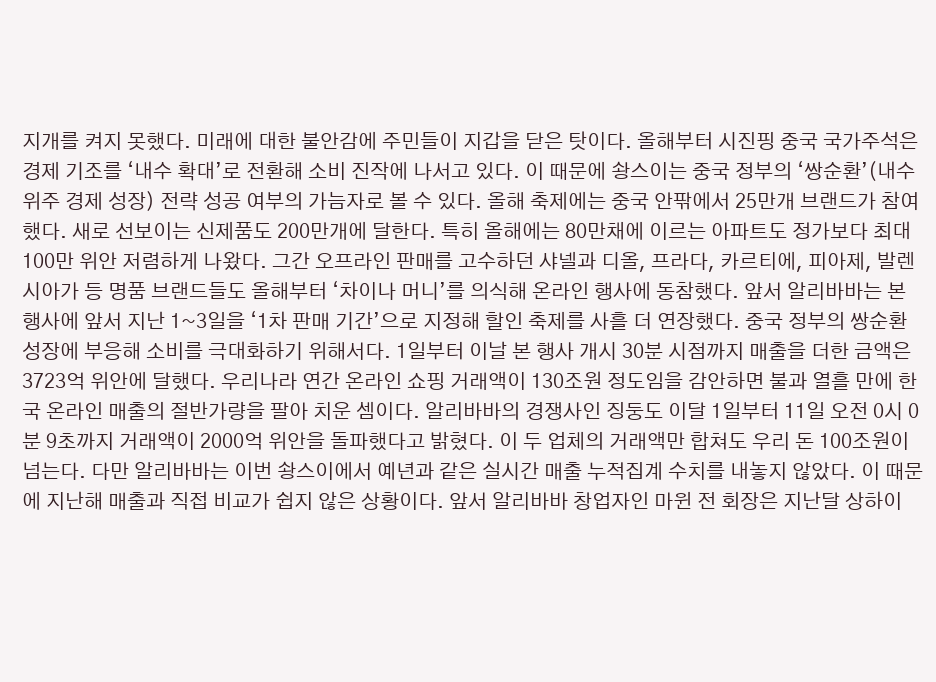지개를 켜지 못했다. 미래에 대한 불안감에 주민들이 지갑을 닫은 탓이다. 올해부터 시진핑 중국 국가주석은 경제 기조를 ‘내수 확대’로 전환해 소비 진작에 나서고 있다. 이 때문에 솽스이는 중국 정부의 ‘쌍순환’(내수 위주 경제 성장) 전략 성공 여부의 가늠자로 볼 수 있다. 올해 축제에는 중국 안팎에서 25만개 브랜드가 참여했다. 새로 선보이는 신제품도 200만개에 달한다. 특히 올해에는 80만채에 이르는 아파트도 정가보다 최대 100만 위안 저렴하게 나왔다. 그간 오프라인 판매를 고수하던 샤넬과 디올, 프라다, 카르티에, 피아제, 발렌시아가 등 명품 브랜드들도 올해부터 ‘차이나 머니’를 의식해 온라인 행사에 동참했다. 앞서 알리바바는 본 행사에 앞서 지난 1~3일을 ‘1차 판매 기간’으로 지정해 할인 축제를 사흘 더 연장했다. 중국 정부의 쌍순환 성장에 부응해 소비를 극대화하기 위해서다. 1일부터 이날 본 행사 개시 30분 시점까지 매출을 더한 금액은 3723억 위안에 달했다. 우리나라 연간 온라인 쇼핑 거래액이 130조원 정도임을 감안하면 불과 열흘 만에 한국 온라인 매출의 절반가량을 팔아 치운 셈이다. 알리바바의 경쟁사인 징둥도 이달 1일부터 11일 오전 0시 0분 9초까지 거래액이 2000억 위안을 돌파했다고 밝혔다. 이 두 업체의 거래액만 합쳐도 우리 돈 100조원이 넘는다. 다만 알리바바는 이번 솽스이에서 예년과 같은 실시간 매출 누적집계 수치를 내놓지 않았다. 이 때문에 지난해 매출과 직접 비교가 쉽지 않은 상황이다. 앞서 알리바바 창업자인 마윈 전 회장은 지난달 상하이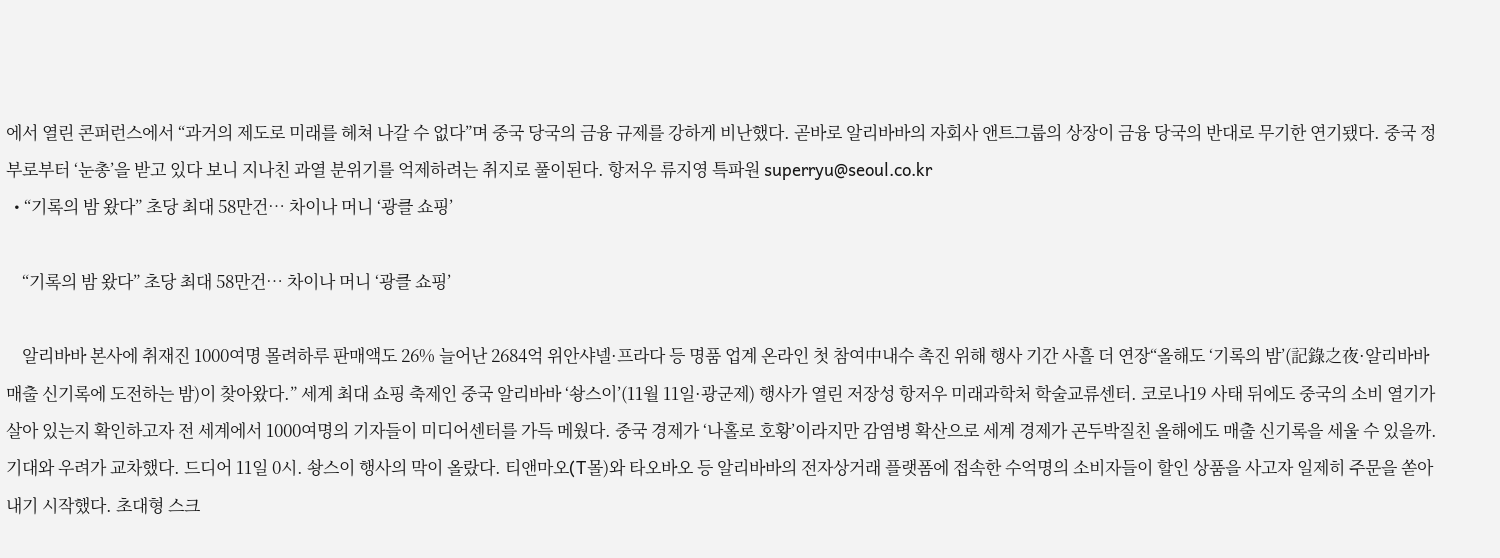에서 열린 콘퍼런스에서 “과거의 제도로 미래를 헤쳐 나갈 수 없다”며 중국 당국의 금융 규제를 강하게 비난했다. 곧바로 알리바바의 자회사 앤트그룹의 상장이 금융 당국의 반대로 무기한 연기됐다. 중국 정부로부터 ‘눈총’을 받고 있다 보니 지나친 과열 분위기를 억제하려는 취지로 풀이된다. 항저우 류지영 특파원 superryu@seoul.co.kr
  • “기록의 밤 왔다” 초당 최대 58만건… 차이나 머니 ‘광클 쇼핑’

    “기록의 밤 왔다” 초당 최대 58만건… 차이나 머니 ‘광클 쇼핑’

    알리바바 본사에 취재진 1000여명 몰려하루 판매액도 26% 늘어난 2684억 위안샤넬·프라다 등 명품 업계 온라인 첫 참여中내수 촉진 위해 행사 기간 사흘 더 연장“올해도 ‘기록의 밤’(記錄之夜·알리바바 매출 신기록에 도전하는 밤)이 찾아왔다.” 세계 최대 쇼핑 축제인 중국 알리바바 ‘솽스이’(11월 11일·광군제) 행사가 열린 저장성 항저우 미래과학처 학술교류센터. 코로나19 사태 뒤에도 중국의 소비 열기가 살아 있는지 확인하고자 전 세계에서 1000여명의 기자들이 미디어센터를 가득 메웠다. 중국 경제가 ‘나홀로 호황’이라지만 감염병 확산으로 세계 경제가 곤두박질친 올해에도 매출 신기록을 세울 수 있을까. 기대와 우려가 교차했다. 드디어 11일 0시. 솽스이 행사의 막이 올랐다. 티앤마오(T몰)와 타오바오 등 알리바바의 전자상거래 플랫폼에 접속한 수억명의 소비자들이 할인 상품을 사고자 일제히 주문을 쏟아 내기 시작했다. 초대형 스크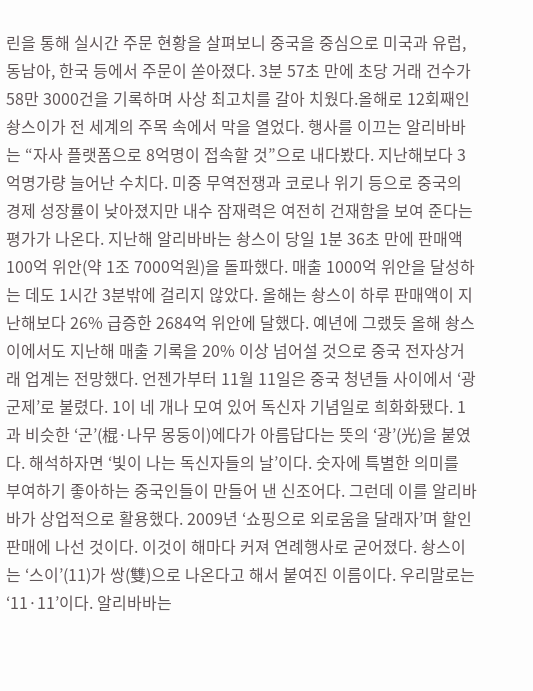린을 통해 실시간 주문 현황을 살펴보니 중국을 중심으로 미국과 유럽, 동남아, 한국 등에서 주문이 쏟아졌다. 3분 57초 만에 초당 거래 건수가 58만 3000건을 기록하며 사상 최고치를 갈아 치웠다.올해로 12회째인 솽스이가 전 세계의 주목 속에서 막을 열었다. 행사를 이끄는 알리바바는 “자사 플랫폼으로 8억명이 접속할 것”으로 내다봤다. 지난해보다 3억명가량 늘어난 수치다. 미중 무역전쟁과 코로나 위기 등으로 중국의 경제 성장률이 낮아졌지만 내수 잠재력은 여전히 건재함을 보여 준다는 평가가 나온다. 지난해 알리바바는 솽스이 당일 1분 36초 만에 판매액 100억 위안(약 1조 7000억원)을 돌파했다. 매출 1000억 위안을 달성하는 데도 1시간 3분밖에 걸리지 않았다. 올해는 솽스이 하루 판매액이 지난해보다 26% 급증한 2684억 위안에 달했다. 예년에 그랬듯 올해 솽스이에서도 지난해 매출 기록을 20% 이상 넘어설 것으로 중국 전자상거래 업계는 전망했다. 언젠가부터 11월 11일은 중국 청년들 사이에서 ‘광군제’로 불렸다. 1이 네 개나 모여 있어 독신자 기념일로 희화화됐다. 1과 비슷한 ‘군’(棍·나무 몽둥이)에다가 아름답다는 뜻의 ‘광’(光)을 붙였다. 해석하자면 ‘빛이 나는 독신자들의 날’이다. 숫자에 특별한 의미를 부여하기 좋아하는 중국인들이 만들어 낸 신조어다. 그런데 이를 알리바바가 상업적으로 활용했다. 2009년 ‘쇼핑으로 외로움을 달래자’며 할인 판매에 나선 것이다. 이것이 해마다 커져 연례행사로 굳어졌다. 솽스이는 ‘스이’(11)가 쌍(雙)으로 나온다고 해서 붙여진 이름이다. 우리말로는 ‘11·11’이다. 알리바바는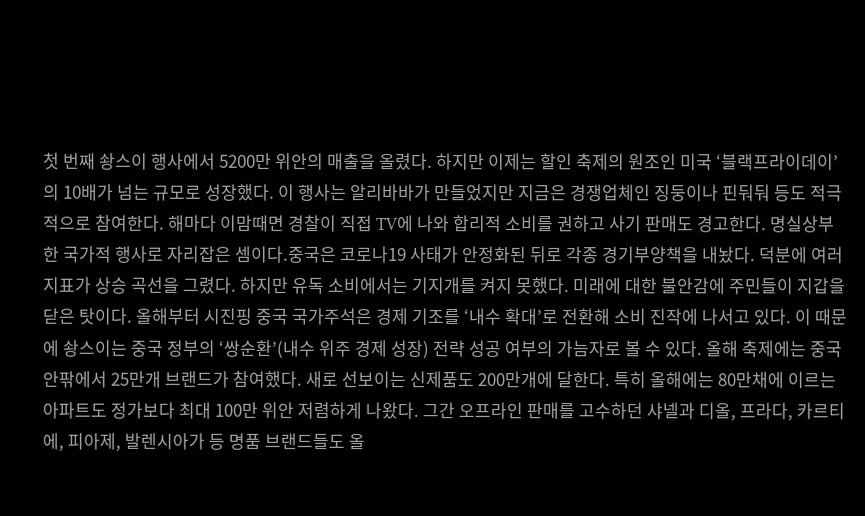첫 번째 솽스이 행사에서 5200만 위안의 매출을 올렸다. 하지만 이제는 할인 축제의 원조인 미국 ‘블랙프라이데이’의 10배가 넘는 규모로 성장했다. 이 행사는 알리바바가 만들었지만 지금은 경쟁업체인 징둥이나 핀둬둬 등도 적극적으로 참여한다. 해마다 이맘때면 경찰이 직접 TV에 나와 합리적 소비를 권하고 사기 판매도 경고한다. 명실상부한 국가적 행사로 자리잡은 셈이다.중국은 코로나19 사태가 안정화된 뒤로 각종 경기부양책을 내놨다. 덕분에 여러 지표가 상승 곡선을 그렸다. 하지만 유독 소비에서는 기지개를 켜지 못했다. 미래에 대한 불안감에 주민들이 지갑을 닫은 탓이다. 올해부터 시진핑 중국 국가주석은 경제 기조를 ‘내수 확대’로 전환해 소비 진작에 나서고 있다. 이 때문에 솽스이는 중국 정부의 ‘쌍순환’(내수 위주 경제 성장) 전략 성공 여부의 가늠자로 볼 수 있다. 올해 축제에는 중국 안팎에서 25만개 브랜드가 참여했다. 새로 선보이는 신제품도 200만개에 달한다. 특히 올해에는 80만채에 이르는 아파트도 정가보다 최대 100만 위안 저렴하게 나왔다. 그간 오프라인 판매를 고수하던 샤넬과 디올, 프라다, 카르티에, 피아제, 발렌시아가 등 명품 브랜드들도 올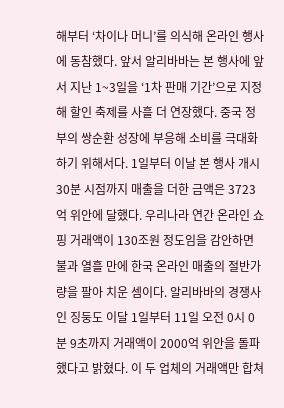해부터 ‘차이나 머니’를 의식해 온라인 행사에 동참했다. 앞서 알리바바는 본 행사에 앞서 지난 1~3일을 ‘1차 판매 기간’으로 지정해 할인 축제를 사흘 더 연장했다. 중국 정부의 쌍순환 성장에 부응해 소비를 극대화하기 위해서다. 1일부터 이날 본 행사 개시 30분 시점까지 매출을 더한 금액은 3723억 위안에 달했다. 우리나라 연간 온라인 쇼핑 거래액이 130조원 정도임을 감안하면 불과 열흘 만에 한국 온라인 매출의 절반가량을 팔아 치운 셈이다. 알리바바의 경쟁사인 징둥도 이달 1일부터 11일 오전 0시 0분 9초까지 거래액이 2000억 위안을 돌파했다고 밝혔다. 이 두 업체의 거래액만 합쳐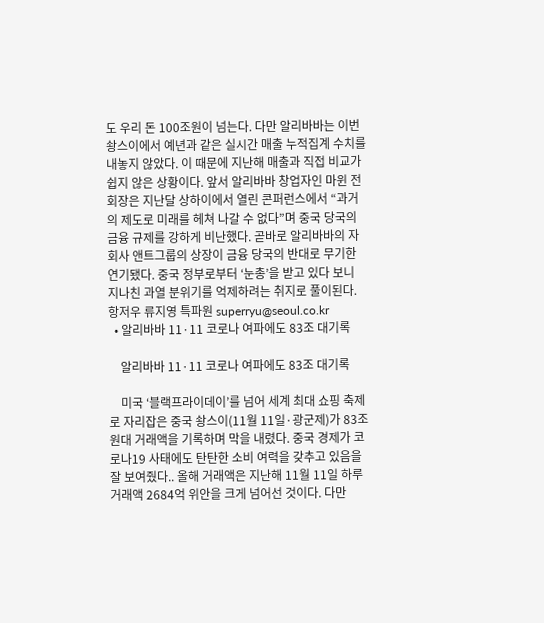도 우리 돈 100조원이 넘는다. 다만 알리바바는 이번 솽스이에서 예년과 같은 실시간 매출 누적집계 수치를 내놓지 않았다. 이 때문에 지난해 매출과 직접 비교가 쉽지 않은 상황이다. 앞서 알리바바 창업자인 마윈 전 회장은 지난달 상하이에서 열린 콘퍼런스에서 “과거의 제도로 미래를 헤쳐 나갈 수 없다”며 중국 당국의 금융 규제를 강하게 비난했다. 곧바로 알리바바의 자회사 앤트그룹의 상장이 금융 당국의 반대로 무기한 연기됐다. 중국 정부로부터 ‘눈총’을 받고 있다 보니 지나친 과열 분위기를 억제하려는 취지로 풀이된다. 항저우 류지영 특파원 superryu@seoul.co.kr
  • 알리바바 11·11 코로나 여파에도 83조 대기록

    알리바바 11·11 코로나 여파에도 83조 대기록

    미국 ‘블랙프라이데이’를 넘어 세계 최대 쇼핑 축제로 자리잡은 중국 솽스이(11월 11일·광군제)가 83조원대 거래액을 기록하며 막을 내렸다. 중국 경제가 코로나19 사태에도 탄탄한 소비 여력을 갖추고 있음을 잘 보여줬다.. 올해 거래액은 지난해 11월 11일 하루 거래액 2684억 위안을 크게 넘어선 것이다. 다만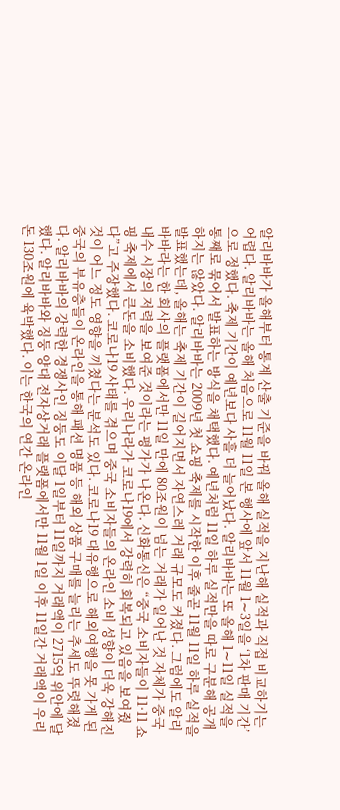알리바바가 올해부터 통계 산출 기준을 바꿔 올해 실적을 지난해 실적과 직접 비교하기는 어렵다. 알리바바는 올해 처음으로 11월 11일 본 행사에 앞서 11월 1∼3일을 ‘1차 판매 기간’으로 정했다. 축제 기간이 예년보다 사흘 더 늘어났다. 알리바바는 또 올해 1∼11일 실적을 통째로 묶어서 발표하는 방식을 채택했다. 예년처럼 11일 하루 실적만을 따로 구분해 공개하지는 않았다. 알리바바는 2009년 첫 쇼핑 축제를 시작한 이후 줄곧 11월 11일 하루 실적을 발표했는데, 올해는 축제 기간이 길어지면서 자연스레 거래 규모도 커졌다. 그럼에도 알리바바라는 한 회사의 플랫폼에서만 11일 만에 80조원이 넘는 거래가 일어난 것 자체가 중국 내수 시장의 저력을 보여준 것이라는 평가가 나온다. 신화통신은 “중국 소비자들이 11·11 쇼핑 축제에서 큰돈을 소비했다. 우리나라가 코로나19에서 강력히 회복되고 있음을 보여줬다”고 주장했다. 코로나19 사태를 겪으며 중국 소비자들의 온라인 소비 성향이 더욱 강해진 것이 어느 정도 영향을 끼쳤다는 분석도 있다. 코로나19 대유행으로 해외여행을 못 가게 된 중국의 부유층들이 온라인을 통해 패션 명품 등 해외 상품 구매를 늘리는 추세도 뚜렷해졌다. 알리바바의 강력한 경쟁사인 징둥도 이달 1일부터 11일까지 거래액이 2715억 위안에 달했다. 알리바바와 징둥 양대 전자상거래 플랫폼에서만 11월 1일 이후 11일간 거래액이 우리돈 130조원에 육박했다. 이는 한국의 연간 온라인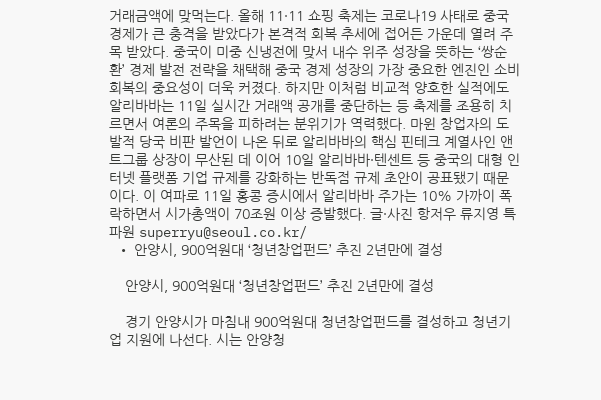거래금액에 맞먹는다. 올해 11·11 쇼핑 축제는 코로나19 사태로 중국 경제가 큰 충격을 받았다가 본격적 회복 추세에 접어든 가운데 열려 주목 받았다. 중국이 미중 신냉전에 맞서 내수 위주 성장을 뜻하는 ‘쌍순환’ 경제 발전 전략을 채택해 중국 경제 성장의 가장 중요한 엔진인 소비 회복의 중요성이 더욱 커졌다. 하지만 이처럼 비교적 양호한 실적에도 알리바바는 11일 실시간 거래액 공개를 중단하는 등 축제를 조용히 치르면서 여론의 주목을 피하려는 분위기가 역력했다. 마윈 창업자의 도발적 당국 비판 발언이 나온 뒤로 알리바바의 핵심 핀테크 계열사인 앤트그룹 상장이 무산된 데 이어 10일 알리바바·텐센트 등 중국의 대형 인터넷 플랫폼 기업 규제를 강화하는 반독점 규제 초안이 공표됐기 때문이다. 이 여파로 11일 홍콩 증시에서 알리바바 주가는 10% 가까이 폭락하면서 시가총액이 70조원 이상 증발했다. 글·사진 항저우 류지영 특파원 superryu@seoul.co.kr/
  • 안양시, 900억원대 ‘청년창업펀드’ 추진 2년만에 결성

    안양시, 900억원대 ‘청년창업펀드’ 추진 2년만에 결성

    경기 안양시가 마침내 900억원대 청년창업펀드를 결성하고 청년기업 지원에 나선다. 시는 안양청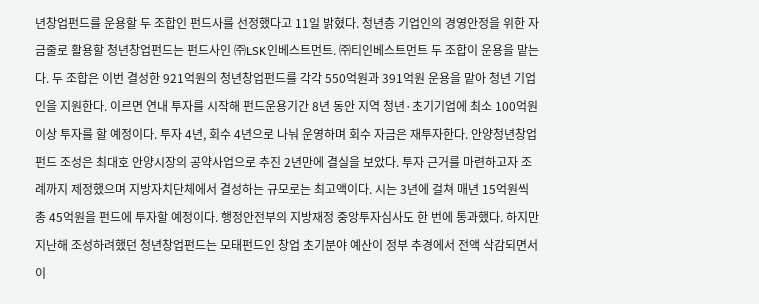년창업펀드를 운용할 두 조합인 펀드사를 선정했다고 11일 밝혔다. 청년층 기업인의 경영안정을 위한 자금줄로 활용할 청년창업펀드는 펀드사인 ㈜LSK인베스트먼트. ㈜티인베스트먼트 두 조합이 운용을 맡는다. 두 조합은 이번 결성한 921억원의 청년창업펀드를 각각 550억원과 391억원 운용을 맡아 청년 기업인을 지원한다. 이르면 연내 투자를 시작해 펀드운용기간 8년 동안 지역 청년·초기기업에 최소 100억원 이상 투자를 할 예정이다. 투자 4년, 회수 4년으로 나눠 운영하며 회수 자금은 재투자한다. 안양청년창업펀드 조성은 최대호 안양시장의 공약사업으로 추진 2년만에 결실을 보았다. 투자 근거를 마련하고자 조례까지 제정했으며 지방자치단체에서 결성하는 규모로는 최고액이다. 시는 3년에 걸쳐 매년 15억원씩 총 45억원을 펀드에 투자할 예정이다. 행정안전부의 지방재정 중앙투자심사도 한 번에 통과했다. 하지만 지난해 조성하려했던 청년창업펀드는 모태펀드인 창업 초기분야 예산이 정부 추경에서 전액 삭감되면서 이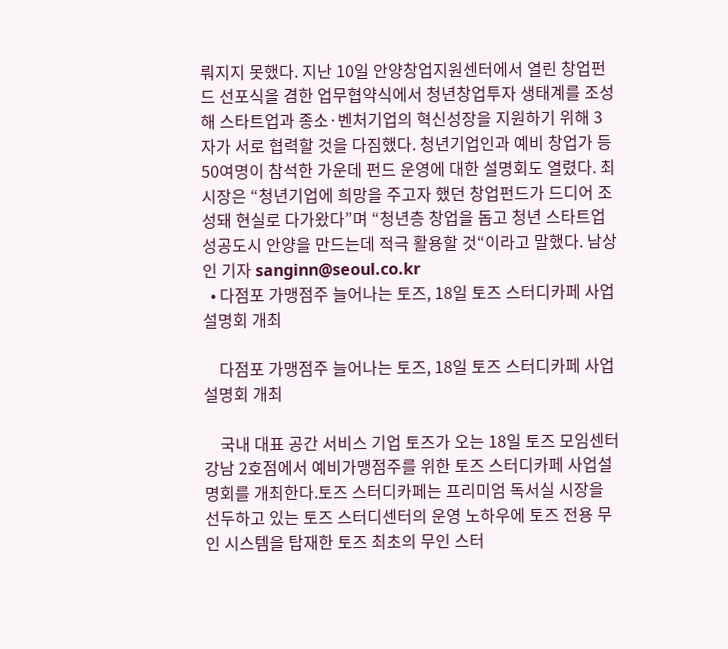뤄지지 못했다. 지난 10일 안양창업지원센터에서 열린 창업펀드 선포식을 겸한 업무협약식에서 청년창업투자 생태계를 조성해 스타트업과 종소·벤처기업의 혁신성장을 지원하기 위해 3자가 서로 협력할 것을 다짐했다. 청년기업인과 예비 창업가 등 50여명이 참석한 가운데 펀드 운영에 대한 설명회도 열렸다. 최 시장은 “청년기업에 희망을 주고자 했던 창업펀드가 드디어 조성돼 현실로 다가왔다”며 “청년층 창업을 돕고 청년 스타트업 성공도시 안양을 만드는데 적극 활용할 것“이라고 말했다. 남상인 기자 sanginn@seoul.co.kr
  • 다점포 가맹점주 늘어나는 토즈, 18일 토즈 스터디카페 사업설명회 개최

    다점포 가맹점주 늘어나는 토즈, 18일 토즈 스터디카페 사업설명회 개최

    국내 대표 공간 서비스 기업 토즈가 오는 18일 토즈 모임센터 강남 2호점에서 예비가맹점주를 위한 토즈 스터디카페 사업설명회를 개최한다.토즈 스터디카페는 프리미엄 독서실 시장을 선두하고 있는 토즈 스터디센터의 운영 노하우에 토즈 전용 무인 시스템을 탑재한 토즈 최초의 무인 스터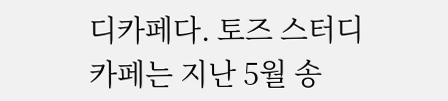디카페다. 토즈 스터디카페는 지난 5월 송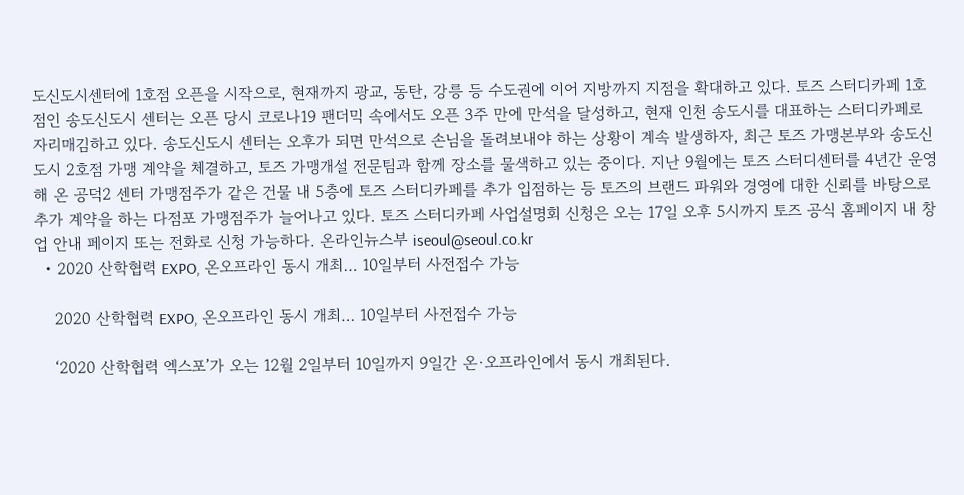도신도시센터에 1호점 오픈을 시작으로, 현재까지 광교, 동탄, 강릉 등 수도권에 이어 지방까지 지점을 확대하고 있다. 토즈 스터디카페 1호점인 송도신도시 센터는 오픈 당시 코로나19 팬더믹 속에서도 오픈 3주 만에 만석을 달성하고, 현재 인천 송도시를 대표하는 스터디카페로 자리매김하고 있다. 송도신도시 센터는 오후가 되면 만석으로 손님을 돌려보내야 하는 상황이 계속 발생하자, 최근 토즈 가맹본부와 송도신도시 2호점 가맹 계약을 체결하고, 토즈 가맹개설 전문팀과 함께 장소를 물색하고 있는 중이다. 지난 9월에는 토즈 스터디센터를 4년간 운영해 온 공덕2 센터 가맹점주가 같은 건물 내 5층에 토즈 스터디카페를 추가 입점하는 등 토즈의 브랜드 파워와 경영에 대한 신뢰를 바탕으로 추가 계약을 하는 다점포 가맹점주가 늘어나고 있다. 토즈 스터디카페 사업설명회 신청은 오는 17일 오후 5시까지 토즈 공식 홈페이지 내 창업 안내 페이지 또는 전화로 신청 가능하다. 온라인뉴스부 iseoul@seoul.co.kr
  • 2020 산학협력 EXPO, 온오프라인 동시 개최… 10일부터 사전접수 가능

    2020 산학협력 EXPO, 온오프라인 동시 개최… 10일부터 사전접수 가능

    ‘2020 산학협력 엑스포’가 오는 12월 2일부터 10일까지 9일간 온·오프라인에서 동시 개최된다.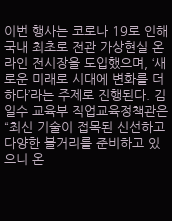이번 행사는 코로나 19로 인해 국내 최초로 전관 가상현실 온라인 전시장을 도입했으며, ‘새로운 미래로 시대에 변화를 더하다’라는 주제로 진행된다. 김일수 교육부 직업교육정책관은 “최신 기술이 접목된 신선하고 다양한 볼거리를 준비하고 있으니 온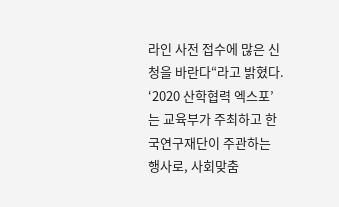라인 사전 접수에 많은 신청을 바란다“라고 밝혔다. ‘2020 산학협력 엑스포’는 교육부가 주최하고 한국연구재단이 주관하는 행사로, 사회맞춤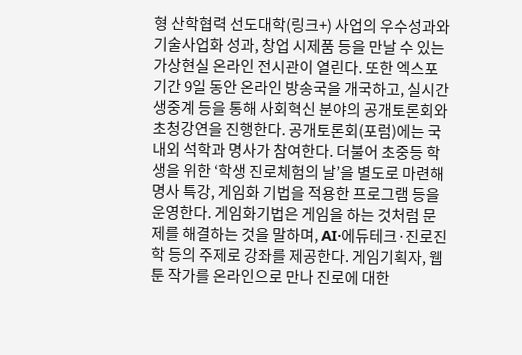형 산학협력 선도대학(링크+) 사업의 우수성과와 기술사업화 성과, 창업 시제품 등을 만날 수 있는 가상현실 온라인 전시관이 열린다. 또한 엑스포 기간 9일 동안 온라인 방송국을 개국하고, 실시간 생중계 등을 통해 사회혁신 분야의 공개토론회와 초청강연을 진행한다. 공개토론회(포럼)에는 국내외 석학과 명사가 참여한다. 더불어 초중등 학생을 위한 ‘학생 진로체험의 날’을 별도로 마련해 명사 특강, 게임화 기법을 적용한 프로그램 등을 운영한다. 게임화기법은 게임을 하는 것처럼 문제를 해결하는 것을 말하며, AI·에듀테크·진로진학 등의 주제로 강좌를 제공한다. 게임기획자, 웹툰 작가를 온라인으로 만나 진로에 대한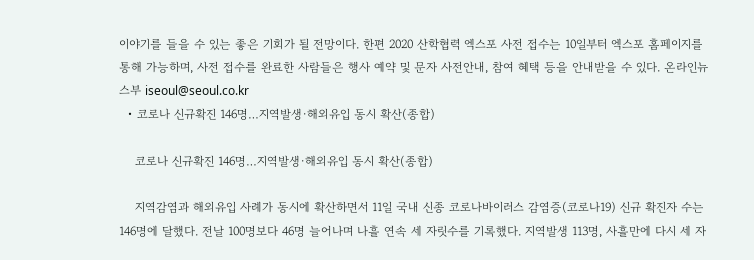이야기를 들을 수 있는 좋은 기회가 될 전망이다. 한편 2020 산학협력 엑스포 사전 접수는 10일부터 엑스포 홈페이지를 통해 가능하며, 사전 접수를 완료한 사람들은 행사 예약 및 문자 사전안내, 참여 혜택 등을 안내받을 수 있다. 온라인뉴스부 iseoul@seoul.co.kr
  • 코로나 신규확진 146명…지역발생·해외유입 동시 확산(종합)

    코로나 신규확진 146명…지역발생·해외유입 동시 확산(종합)

    지역감염과 해외유입 사례가 동시에 확산하면서 11일 국내 신종 코로나바이러스 감염증(코로나19) 신규 확진자 수는 146명에 달했다. 전날 100명보다 46명 늘어나며 나흘 연속 세 자릿수를 기록했다. 지역발생 113명, 사흘만에 다시 세 자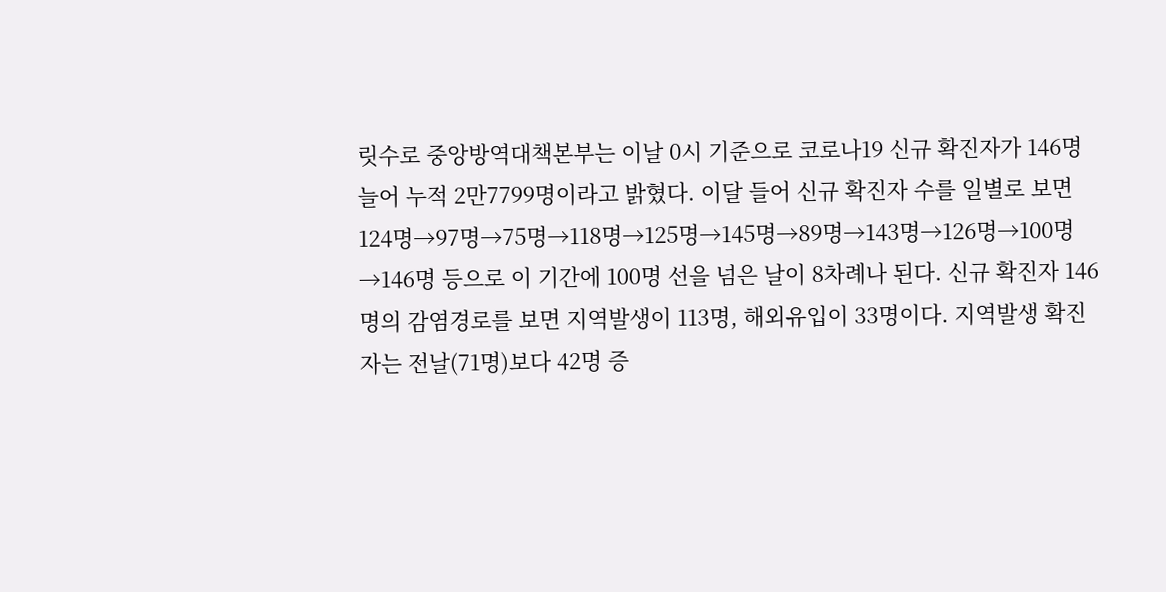릿수로 중앙방역대책본부는 이날 0시 기준으로 코로나19 신규 확진자가 146명 늘어 누적 2만7799명이라고 밝혔다. 이달 들어 신규 확진자 수를 일별로 보면 124명→97명→75명→118명→125명→145명→89명→143명→126명→100명→146명 등으로 이 기간에 100명 선을 넘은 날이 8차례나 된다. 신규 확진자 146명의 감염경로를 보면 지역발생이 113명, 해외유입이 33명이다. 지역발생 확진자는 전날(71명)보다 42명 증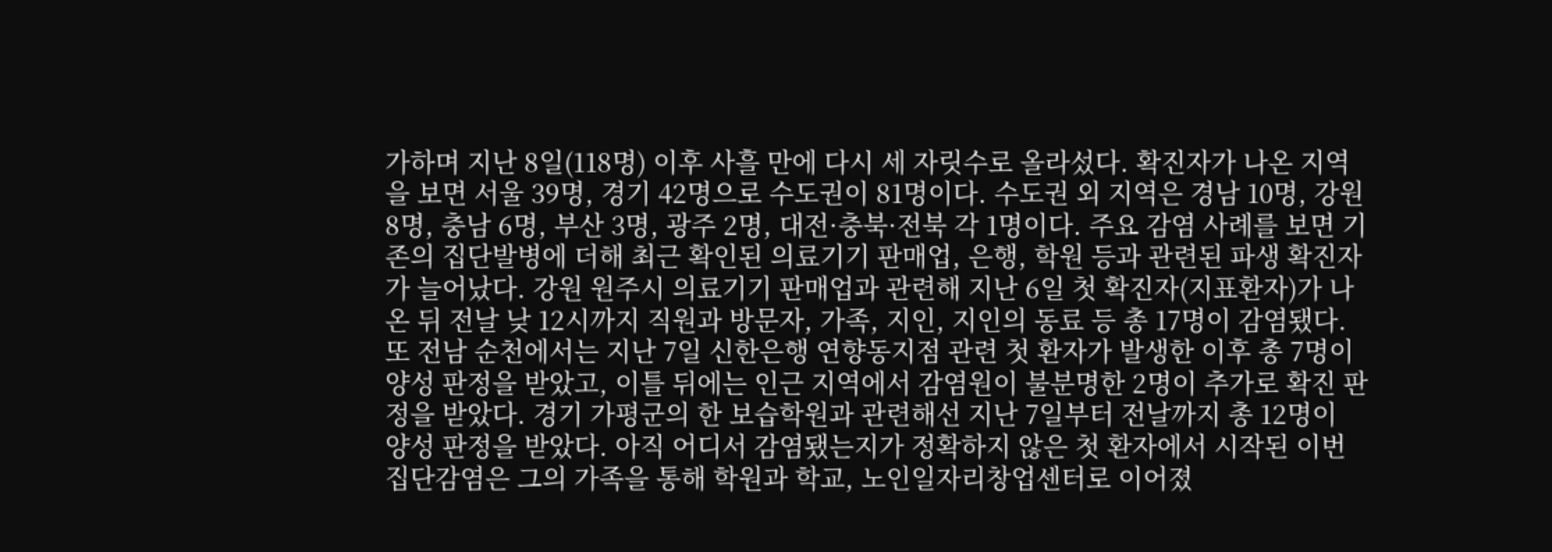가하며 지난 8일(118명) 이후 사흘 만에 다시 세 자릿수로 올라섰다. 확진자가 나온 지역을 보면 서울 39명, 경기 42명으로 수도권이 81명이다. 수도권 외 지역은 경남 10명, 강원 8명, 충남 6명, 부산 3명, 광주 2명, 대전·충북·전북 각 1명이다. 주요 감염 사례를 보면 기존의 집단발병에 더해 최근 확인된 의료기기 판매업, 은행, 학원 등과 관련된 파생 확진자가 늘어났다. 강원 원주시 의료기기 판매업과 관련해 지난 6일 첫 확진자(지표환자)가 나온 뒤 전날 낮 12시까지 직원과 방문자, 가족, 지인, 지인의 동료 등 총 17명이 감염됐다. 또 전남 순천에서는 지난 7일 신한은행 연향동지점 관련 첫 환자가 발생한 이후 총 7명이 양성 판정을 받았고, 이틀 뒤에는 인근 지역에서 감염원이 불분명한 2명이 추가로 확진 판정을 받았다. 경기 가평군의 한 보습학원과 관련해선 지난 7일부터 전날까지 총 12명이 양성 판정을 받았다. 아직 어디서 감염됐는지가 정확하지 않은 첫 환자에서 시작된 이번 집단감염은 그의 가족을 통해 학원과 학교, 노인일자리창업센터로 이어졌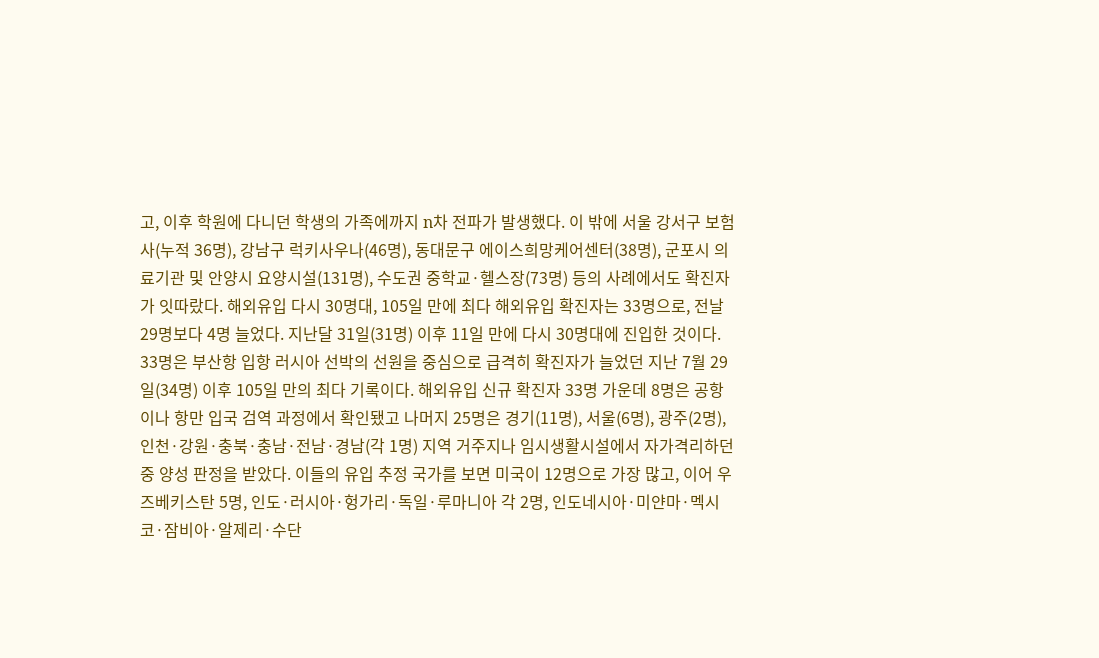고, 이후 학원에 다니던 학생의 가족에까지 n차 전파가 발생했다. 이 밖에 서울 강서구 보험사(누적 36명), 강남구 럭키사우나(46명), 동대문구 에이스희망케어센터(38명), 군포시 의료기관 및 안양시 요양시설(131명), 수도권 중학교·헬스장(73명) 등의 사례에서도 확진자가 잇따랐다. 해외유입 다시 30명대, 105일 만에 최다 해외유입 확진자는 33명으로, 전날 29명보다 4명 늘었다. 지난달 31일(31명) 이후 11일 만에 다시 30명대에 진입한 것이다. 33명은 부산항 입항 러시아 선박의 선원을 중심으로 급격히 확진자가 늘었던 지난 7월 29일(34명) 이후 105일 만의 최다 기록이다. 해외유입 신규 확진자 33명 가운데 8명은 공항이나 항만 입국 검역 과정에서 확인됐고 나머지 25명은 경기(11명), 서울(6명), 광주(2명), 인천·강원·충북·충남·전남·경남(각 1명) 지역 거주지나 임시생활시설에서 자가격리하던 중 양성 판정을 받았다. 이들의 유입 추정 국가를 보면 미국이 12명으로 가장 많고, 이어 우즈베키스탄 5명, 인도·러시아·헝가리·독일·루마니아 각 2명, 인도네시아·미얀마·멕시코·잠비아·알제리·수단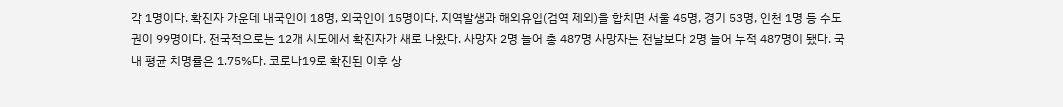각 1명이다. 확진자 가운데 내국인이 18명, 외국인이 15명이다. 지역발생과 해외유입(검역 제외)을 합치면 서울 45명, 경기 53명, 인천 1명 등 수도권이 99명이다. 전국적으로는 12개 시도에서 확진자가 새로 나왔다. 사망자 2명 늘어 총 487명 사망자는 전날보다 2명 늘어 누적 487명이 됐다. 국내 평균 치명률은 1.75%다. 코로나19로 확진된 이후 상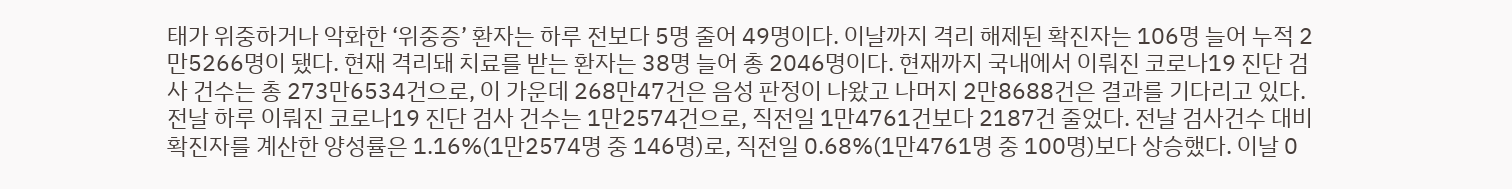태가 위중하거나 악화한 ‘위중증’ 환자는 하루 전보다 5명 줄어 49명이다. 이날까지 격리 해제된 확진자는 106명 늘어 누적 2만5266명이 됐다. 현재 격리돼 치료를 받는 환자는 38명 늘어 총 2046명이다. 현재까지 국내에서 이뤄진 코로나19 진단 검사 건수는 총 273만6534건으로, 이 가운데 268만47건은 음성 판정이 나왔고 나머지 2만8688건은 결과를 기다리고 있다. 전날 하루 이뤄진 코로나19 진단 검사 건수는 1만2574건으로, 직전일 1만4761건보다 2187건 줄었다. 전날 검사건수 대비 확진자를 계산한 양성률은 1.16%(1만2574명 중 146명)로, 직전일 0.68%(1만4761명 중 100명)보다 상승했다. 이날 0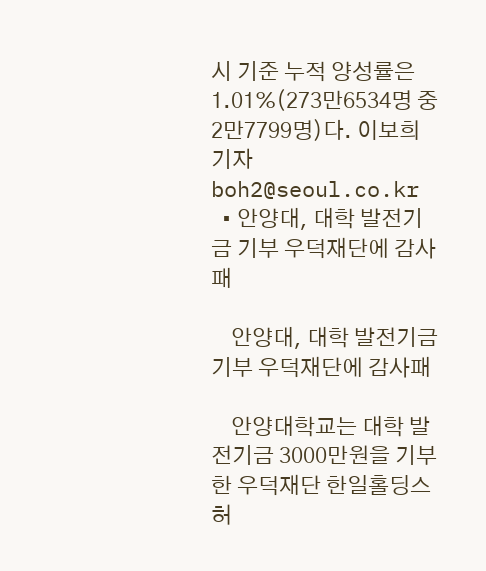시 기준 누적 양성률은 1.01%(273만6534명 중 2만7799명)다. 이보희 기자 boh2@seoul.co.kr
  • 안양대, 대학 발전기금 기부 우덕재단에 감사패

    안양대, 대학 발전기금 기부 우덕재단에 감사패

    안양대학교는 대학 발전기금 3000만원을 기부한 우덕재단 한일홀딩스 허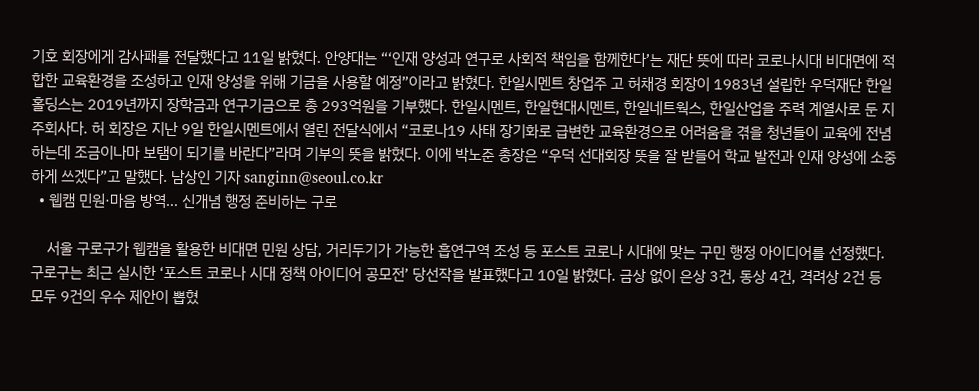기호 회장에게 감사패를 전달했다고 11일 밝혔다. 안양대는 “‘인재 양성과 연구로 사회적 책임을 함께한다’는 재단 뜻에 따라 코로나시대 비대면에 적합한 교육환경을 조성하고 인재 양성을 위해 기금을 사용할 예정”이라고 밝혔다. 한일시멘트 창업주 고 허채경 회장이 1983년 설립한 우덕재단 한일홀딩스는 2019년까지 장학금과 연구기금으로 총 293억원을 기부했다. 한일시멘트, 한일현대시멘트, 한일네트웍스, 한일산업을 주력 계열사로 둔 지주회사다. 허 회장은 지난 9일 한일시멘트에서 열린 전달식에서 “코로나19 사태 장기화로 급변한 교육환경으로 어려움을 겪을 청년들이 교육에 전념하는데 조금이나마 보탬이 되기를 바란다”라며 기부의 뜻을 밝혔다. 이에 박노준 총장은 “우덕 선대회장 뜻을 잘 받들어 학교 발전과 인재 양성에 소중하게 쓰겠다”고 말했다. 남상인 기자 sanginn@seoul.co.kr
  • 웹캠 민원·마음 방역… 신개념 행정 준비하는 구로

    서울 구로구가 웹캠을 활용한 비대면 민원 상담, 거리두기가 가능한 흡연구역 조성 등 포스트 코로나 시대에 맞는 구민 행정 아이디어를 선정했다. 구로구는 최근 실시한 ‘포스트 코로나 시대 정책 아이디어 공모전’ 당선작을 발표했다고 10일 밝혔다. 금상 없이 은상 3건, 동상 4건, 격려상 2건 등 모두 9건의 우수 제안이 뽑혔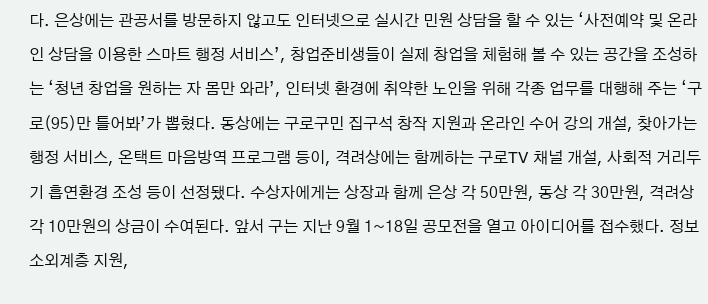다. 은상에는 관공서를 방문하지 않고도 인터넷으로 실시간 민원 상담을 할 수 있는 ‘사전예약 및 온라인 상담을 이용한 스마트 행정 서비스’, 창업준비생들이 실제 창업을 체험해 볼 수 있는 공간을 조성하는 ‘청년 창업을 원하는 자 몸만 와라’, 인터넷 환경에 취약한 노인을 위해 각종 업무를 대행해 주는 ‘구로(95)만 틀어봐’가 뽑혔다. 동상에는 구로구민 집구석 창작 지원과 온라인 수어 강의 개설, 찾아가는 행정 서비스, 온택트 마음방역 프로그램 등이, 격려상에는 함께하는 구로TV 채널 개설, 사회적 거리두기 흡연환경 조성 등이 선정됐다. 수상자에게는 상장과 함께 은상 각 50만원, 동상 각 30만원, 격려상 각 10만원의 상금이 수여된다. 앞서 구는 지난 9월 1~18일 공모전을 열고 아이디어를 접수했다. 정보 소외계층 지원,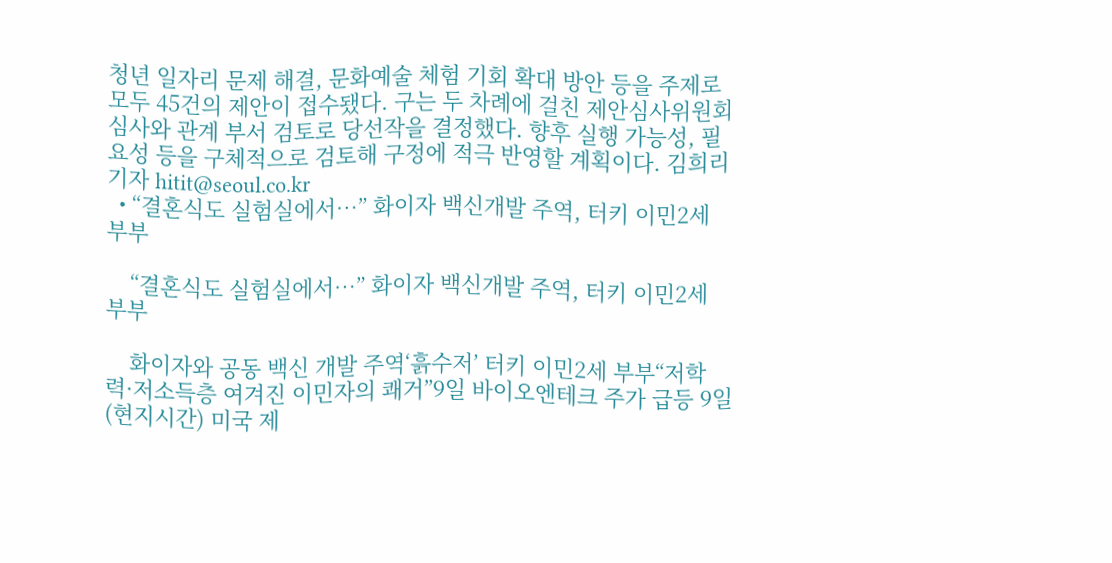청년 일자리 문제 해결, 문화예술 체험 기회 확대 방안 등을 주제로 모두 45건의 제안이 접수됐다. 구는 두 차례에 걸친 제안심사위원회 심사와 관계 부서 검토로 당선작을 결정했다. 향후 실행 가능성, 필요성 등을 구체적으로 검토해 구정에 적극 반영할 계획이다. 김희리 기자 hitit@seoul.co.kr
  • “결혼식도 실험실에서…” 화이자 백신개발 주역, 터키 이민2세 부부

    “결혼식도 실험실에서…” 화이자 백신개발 주역, 터키 이민2세 부부

    화이자와 공동 백신 개발 주역‘흙수저’ 터키 이민2세 부부“저학력·저소득층 여겨진 이민자의 쾌거”9일 바이오엔테크 주가 급등 9일(현지시간) 미국 제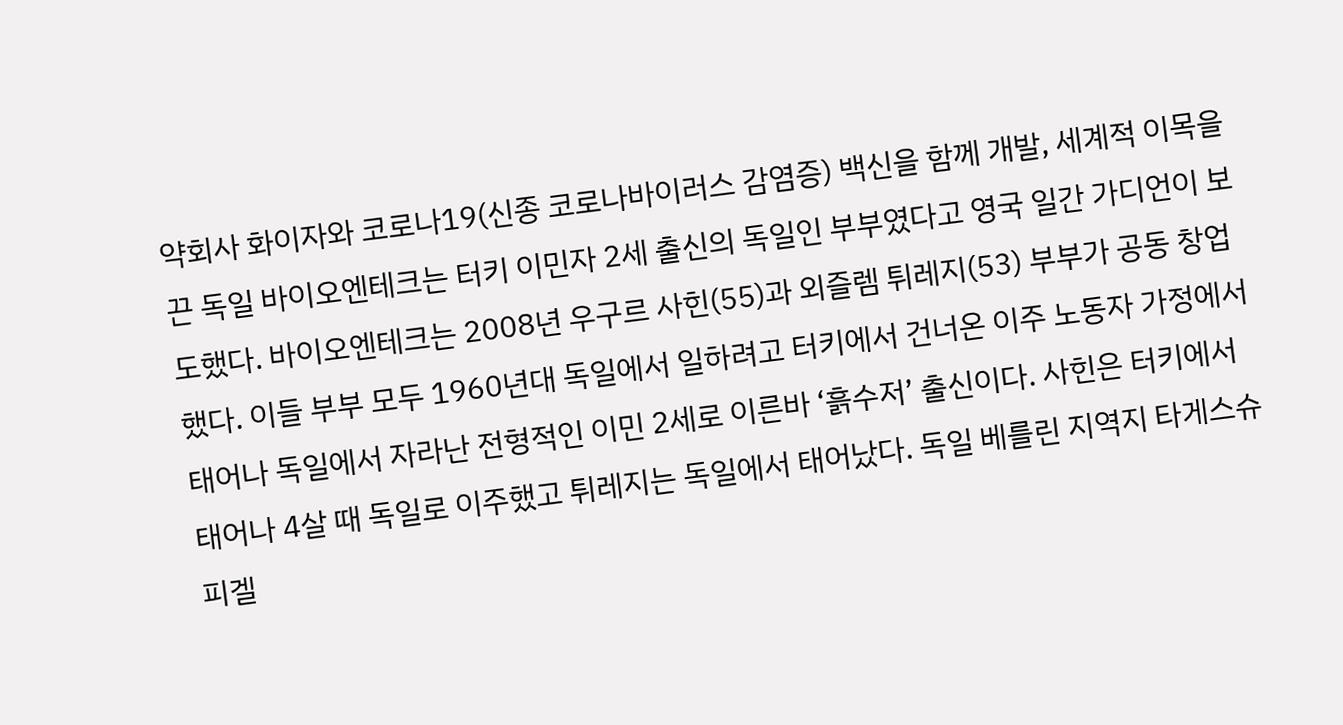약회사 화이자와 코로나19(신종 코로나바이러스 감염증) 백신을 함께 개발, 세계적 이목을 끈 독일 바이오엔테크는 터키 이민자 2세 출신의 독일인 부부였다고 영국 일간 가디언이 보도했다. 바이오엔테크는 2008년 우구르 사힌(55)과 외즐렘 튀레지(53) 부부가 공동 창업했다. 이들 부부 모두 1960년대 독일에서 일하려고 터키에서 건너온 이주 노동자 가정에서 태어나 독일에서 자라난 전형적인 이민 2세로 이른바 ‘흙수저’ 출신이다. 사힌은 터키에서 태어나 4살 때 독일로 이주했고 튀레지는 독일에서 태어났다. 독일 베를린 지역지 타게스슈피겔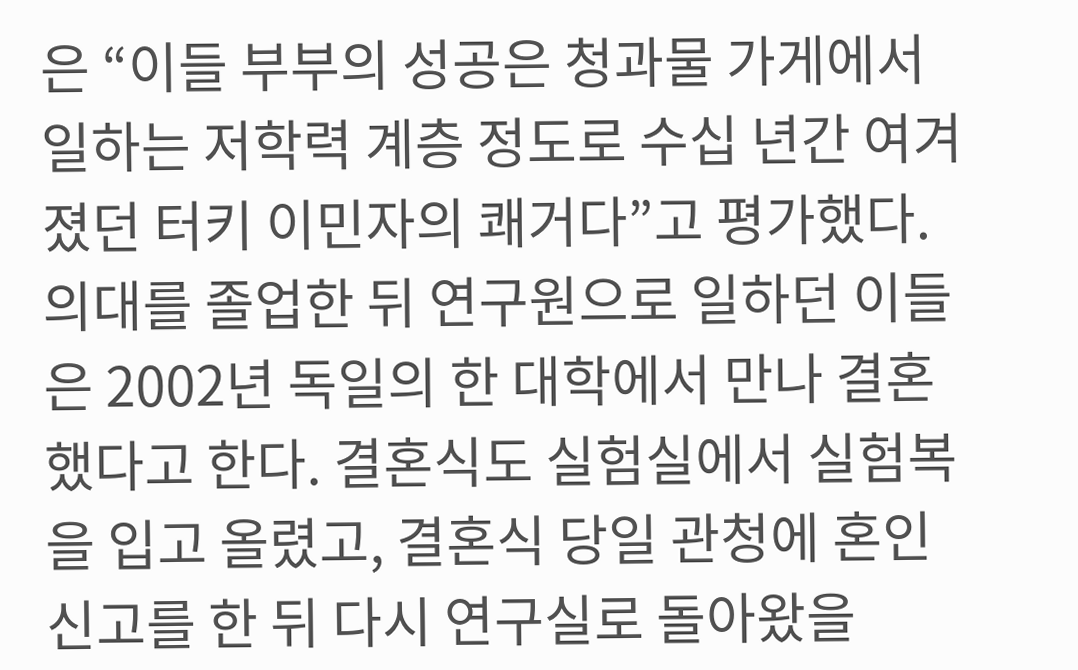은 “이들 부부의 성공은 청과물 가게에서 일하는 저학력 계층 정도로 수십 년간 여겨졌던 터키 이민자의 쾌거다”고 평가했다. 의대를 졸업한 뒤 연구원으로 일하던 이들은 2002년 독일의 한 대학에서 만나 결혼했다고 한다. 결혼식도 실험실에서 실험복을 입고 올렸고, 결혼식 당일 관청에 혼인 신고를 한 뒤 다시 연구실로 돌아왔을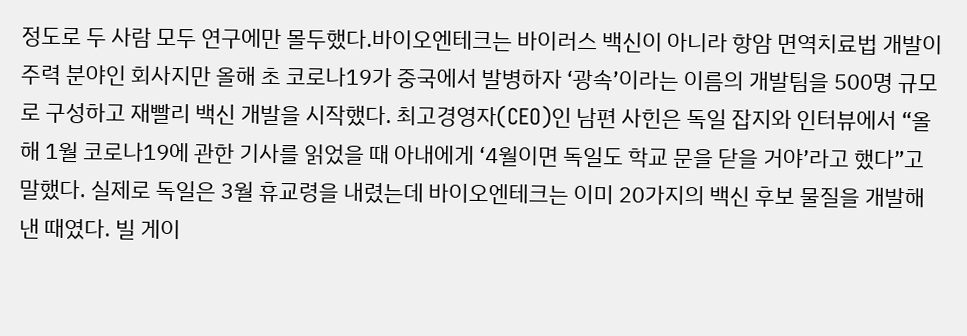정도로 두 사람 모두 연구에만 몰두했다.바이오엔테크는 바이러스 백신이 아니라 항암 면역치료법 개발이 주력 분야인 회사지만 올해 초 코로나19가 중국에서 발병하자 ‘광속’이라는 이름의 개발팀을 500명 규모로 구성하고 재빨리 백신 개발을 시작했다. 최고경영자(CEO)인 남편 사힌은 독일 잡지와 인터뷰에서 “올해 1월 코로나19에 관한 기사를 읽었을 때 아내에게 ‘4월이면 독일도 학교 문을 닫을 거야’라고 했다”고 말했다. 실제로 독일은 3월 휴교령을 내렸는데 바이오엔테크는 이미 20가지의 백신 후보 물질을 개발해 낸 때였다. 빌 게이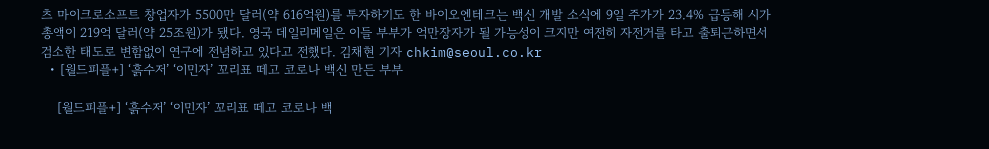츠 마이크로소프트 창업자가 5500만 달러(약 616억원)를 투자하기도 한 바이오엔테크는 백신 개발 소식에 9일 주가가 23.4% 급등해 시가총액이 219억 달러(약 25조원)가 됐다. 영국 데일리메일은 이들 부부가 억만장자가 될 가능성이 크지만 여전히 자전거를 타고 출퇴근하면서 검소한 태도로 변함없이 연구에 전념하고 있다고 전했다. 김채현 기자 chkim@seoul.co.kr
  • [월드피플+] ‘흙수저’ ‘이민자’ 꼬리표 떼고 코로나 백신 만든 부부

    [월드피플+] ‘흙수저’ ‘이민자’ 꼬리표 떼고 코로나 백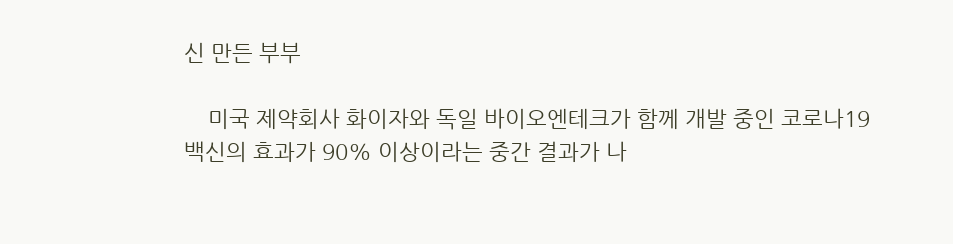신 만든 부부

    미국 제약회사 화이자와 독일 바이오엔테크가 함께 개발 중인 코로나19 백신의 효과가 90% 이상이라는 중간 결과가 나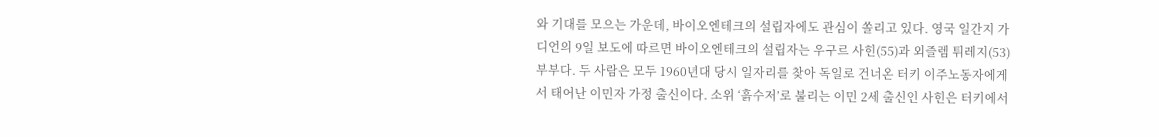와 기대를 모으는 가운데, 바이오엔테크의 설립자에도 관심이 쏠리고 있다. 영국 일간지 가디언의 9일 보도에 따르면 바이오엔테크의 설립자는 우구르 사힌(55)과 외즐렘 튀레지(53) 부부다. 두 사람은 모두 1960년대 당시 일자리를 찾아 독일로 건너온 터키 이주노동자에게서 태어난 이민자 가정 출신이다. 소위 ‘흙수저’로 불리는 이민 2세 출신인 사힌은 터키에서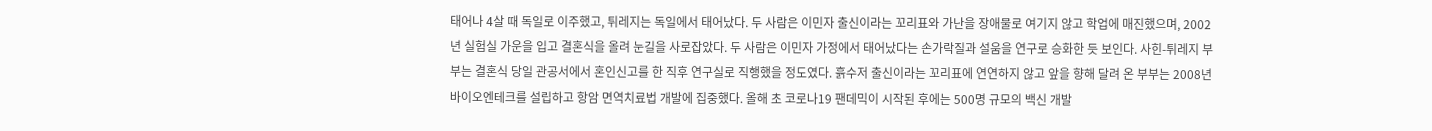태어나 4살 때 독일로 이주했고, 튀레지는 독일에서 태어났다. 두 사람은 이민자 출신이라는 꼬리표와 가난을 장애물로 여기지 않고 학업에 매진했으며, 2002년 실험실 가운을 입고 결혼식을 올려 눈길을 사로잡았다. 두 사람은 이민자 가정에서 태어났다는 손가락질과 설움을 연구로 승화한 듯 보인다. 사힌-튀레지 부부는 결혼식 당일 관공서에서 혼인신고를 한 직후 연구실로 직행했을 정도였다. 흙수저 출신이라는 꼬리표에 연연하지 않고 앞을 향해 달려 온 부부는 2008년 바이오엔테크를 설립하고 항암 면역치료법 개발에 집중했다. 올해 초 코로나19 팬데믹이 시작된 후에는 500명 규모의 백신 개발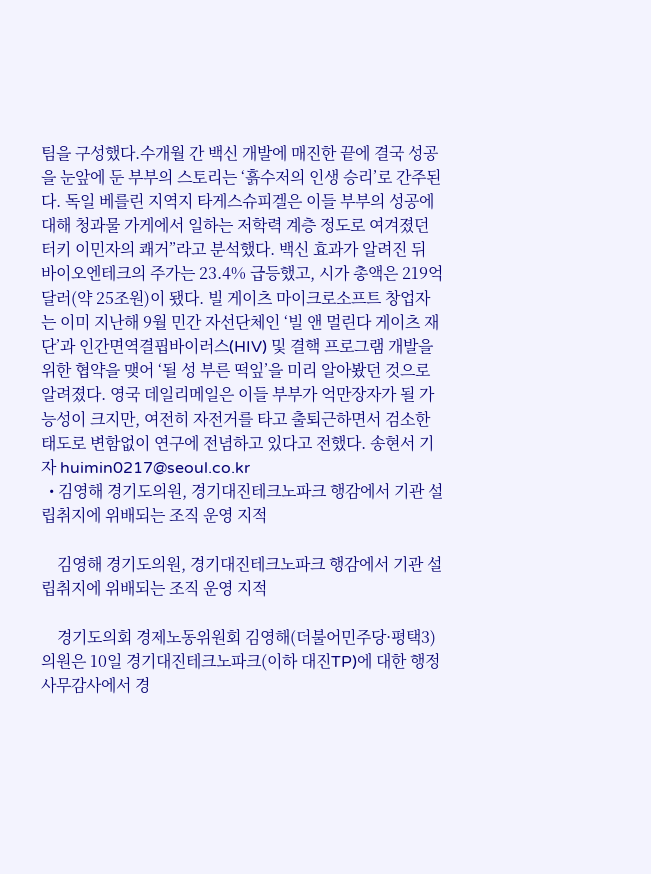팀을 구성했다.수개월 간 백신 개발에 매진한 끝에 결국 성공을 눈앞에 둔 부부의 스토리는 ‘흙수저의 인생 승리’로 간주된다. 독일 베를린 지역지 타게스슈피겔은 이들 부부의 성공에 대해 청과물 가게에서 일하는 저학력 계층 정도로 여겨졌던 터키 이민자의 쾌거”라고 분석했다. 백신 효과가 알려진 뒤 바이오엔테크의 주가는 23.4% 급등했고, 시가 총액은 219억 달러(약 25조원)이 됐다. 빌 게이츠 마이크로소프트 창업자는 이미 지난해 9월 민간 자선단체인 ‘빌 앤 멀린다 게이츠 재단’과 인간면역결핍바이러스(HIV) 및 결핵 프로그램 개발을 위한 협약을 맺어 ‘될 성 부른 떡잎’을 미리 알아봤던 것으로 알려졌다. 영국 데일리메일은 이들 부부가 억만장자가 될 가능성이 크지만, 여전히 자전거를 타고 출퇴근하면서 검소한 태도로 변함없이 연구에 전념하고 있다고 전했다. 송현서 기자 huimin0217@seoul.co.kr
  • 김영해 경기도의원, 경기대진테크노파크 행감에서 기관 설립취지에 위배되는 조직 운영 지적

    김영해 경기도의원, 경기대진테크노파크 행감에서 기관 설립취지에 위배되는 조직 운영 지적

    경기도의회 경제노동위원회 김영해(더불어민주당·평택3) 의원은 10일 경기대진테크노파크(이하 대진TP)에 대한 행정사무감사에서 경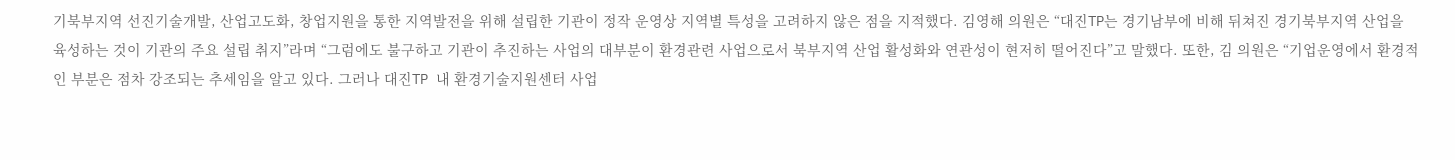기북부지역 선진기술개발, 산업고도화, 창업지원을 통한 지역발전을 위해 설립한 기관이 정작 운영상 지역별 특성을 고려하지 않은 점을 지적했다. 김영해 의원은 “대진TP는 경기남부에 비해 뒤쳐진 경기북부지역 산업을 육성하는 것이 기관의 주요 설립 취지”라며 “그럼에도 불구하고 기관이 추진하는 사업의 대부분이 환경관련 사업으로서 북부지역 산업 활성화와 연관성이 현저히 떨어진다”고 말했다. 또한, 김 의원은 “기업운영에서 환경적인 부분은 점차 강조되는 추세임을 알고 있다. 그러나 대진TP 내 환경기술지원센터 사업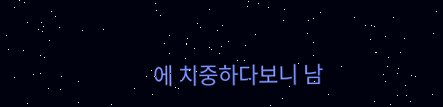에 치중하다보니 남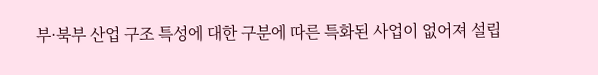부·북부 산업 구조 특성에 대한 구분에 따른 특화된 사업이 없어져 설립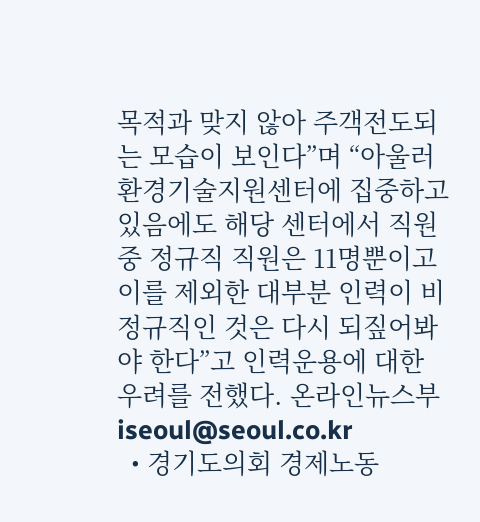목적과 맞지 않아 주객전도되는 모습이 보인다”며 “아울러 환경기술지원센터에 집중하고 있음에도 해당 센터에서 직원 중 정규직 직원은 11명뿐이고 이를 제외한 대부분 인력이 비정규직인 것은 다시 되짚어봐야 한다”고 인력운용에 대한 우려를 전했다. 온라인뉴스부 iseoul@seoul.co.kr
  • 경기도의회 경제노동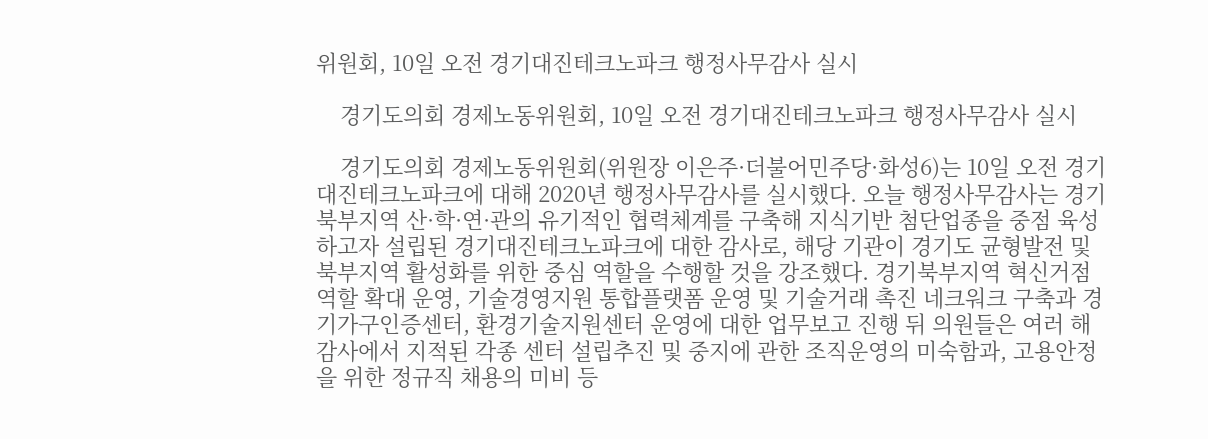위원회, 10일 오전 경기대진테크노파크 행정사무감사 실시

    경기도의회 경제노동위원회, 10일 오전 경기대진테크노파크 행정사무감사 실시

    경기도의회 경제노동위원회(위원장 이은주·더불어민주당·화성6)는 10일 오전 경기대진테크노파크에 대해 2020년 행정사무감사를 실시했다. 오늘 행정사무감사는 경기북부지역 산·학·연·관의 유기적인 협력체계를 구축해 지식기반 첨단업종을 중점 육성하고자 설립된 경기대진테크노파크에 대한 감사로, 해당 기관이 경기도 균형발전 및 북부지역 활성화를 위한 중심 역할을 수행할 것을 강조했다. 경기북부지역 혁신거점역할 확대 운영, 기술경영지원 통합플랫폼 운영 및 기술거래 촉진 네크워크 구축과 경기가구인증센터, 환경기술지원센터 운영에 대한 업무보고 진행 뒤 의원들은 여러 해 감사에서 지적된 각종 센터 설립추진 및 중지에 관한 조직운영의 미숙함과, 고용안정을 위한 정규직 채용의 미비 등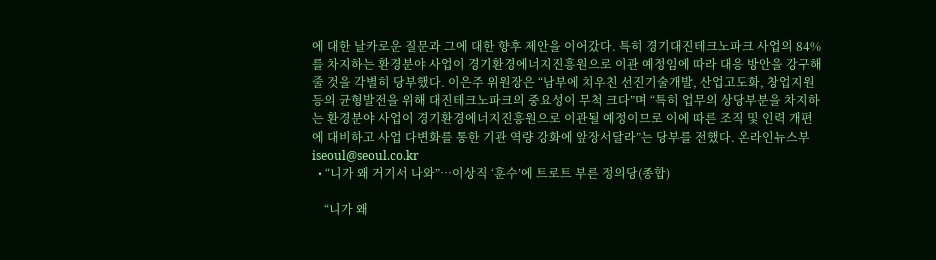에 대한 날카로운 질문과 그에 대한 향후 제안을 이어갔다. 특히 경기대진테크노파크 사업의 84%를 차지하는 환경분야 사업이 경기환경에너지진흥원으로 이관 예정임에 따라 대응 방안을 강구해 줄 것을 각별히 당부했다. 이은주 위원장은 “남부에 치우친 선진기술개발, 산업고도화, 창업지원등의 균형발전을 위해 대진테크노파크의 중요성이 무척 크다”며 “특히 업무의 상당부분을 차지하는 환경분야 사업이 경기환경에너지진흥원으로 이관될 예정이므로 이에 따른 조직 및 인력 개편에 대비하고 사업 다변화를 통한 기관 역량 강화에 앞장서달라”는 당부를 전했다. 온라인뉴스부 iseoul@seoul.co.kr
  • “니가 왜 거기서 나와”…이상직 ‘훈수’에 트로트 부른 정의당(종합)

    “니가 왜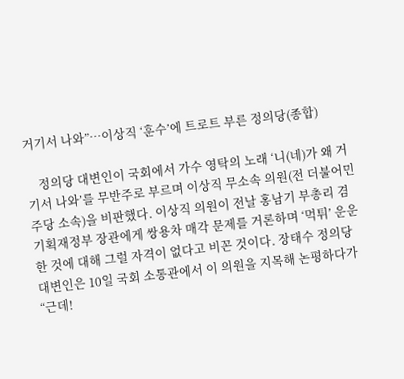거기서 나와”…이상직 ‘훈수’에 트로트 부른 정의당(종합)

    정의당 대변인이 국회에서 가수 영탁의 노래 ‘니(네)가 왜 거기서 나와’를 무반주로 부르며 이상직 무소속 의원(전 더불어민주당 소속)을 비판했다. 이상직 의원이 전날 홍남기 부총리 겸 기획재정부 장관에게 쌍용차 매각 문제를 거론하며 ‘먹튀’ 운운한 것에 대해 그럴 자격이 없다고 비꼰 것이다. 장태수 정의당 대변인은 10일 국회 소통관에서 이 의원을 지목해 논평하다가 “근데!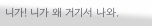니가! 니가 왜 거기서 나와.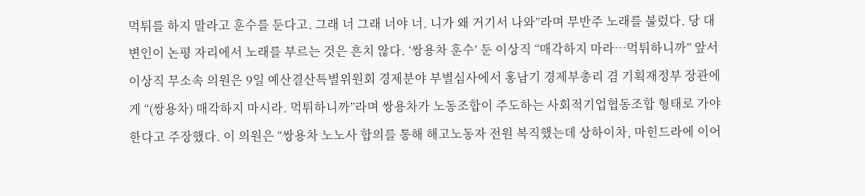먹튀를 하지 말라고 훈수를 둔다고. 그래 너 그래 너야 너. 니가 왜 거기서 나와”라며 무반주 노래를 불렀다. 당 대변인이 논평 자리에서 노래를 부르는 것은 흔치 않다. ‘쌍용차 훈수’ 둔 이상직 “매각하지 마라…먹튀하니까” 앞서 이상직 무소속 의원은 9일 예산결산특별위원회 경제분야 부별심사에서 홍남기 경제부총리 겸 기획재정부 장관에게 “(쌍용차) 매각하지 마시라. 먹튀하니까”라며 쌍용차가 노동조합이 주도하는 사회적기업협동조합 형태로 가야한다고 주장했다. 이 의원은 “쌍용차 노노사 합의를 통해 해고노동자 전원 복직했는데 상하이차, 마힌드라에 이어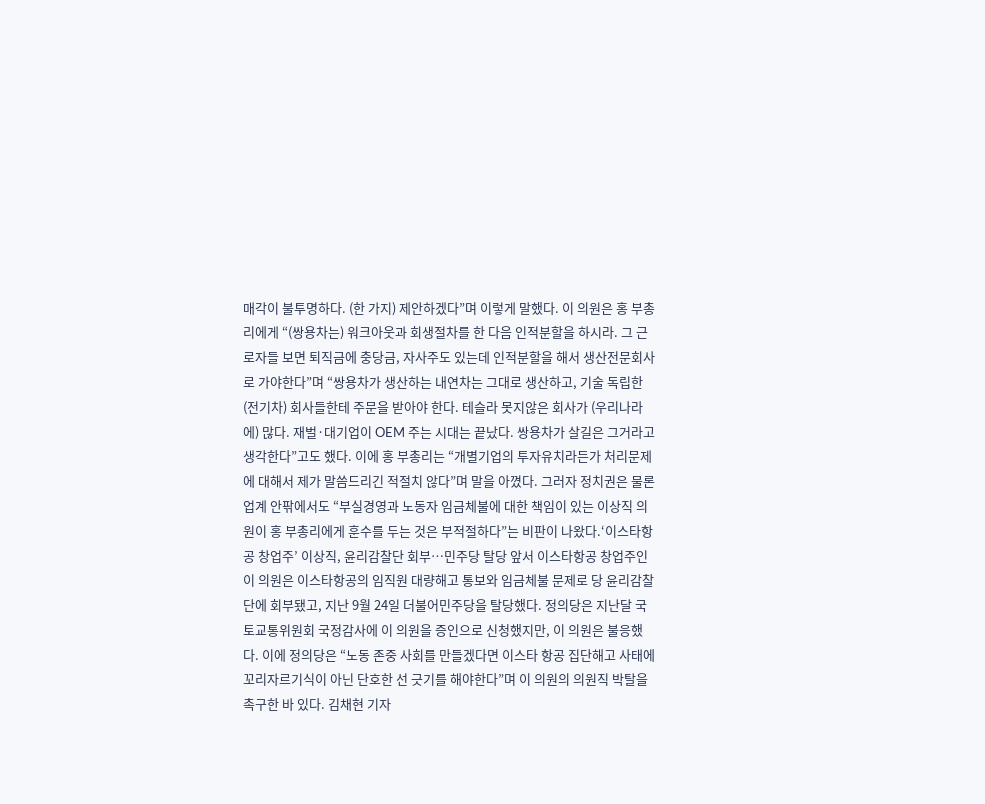매각이 불투명하다. (한 가지) 제안하겠다”며 이렇게 말했다. 이 의원은 홍 부총리에게 “(쌍용차는) 워크아웃과 회생절차를 한 다음 인적분할을 하시라. 그 근로자들 보면 퇴직금에 충당금, 자사주도 있는데 인적분할을 해서 생산전문회사로 가야한다”며 “쌍용차가 생산하는 내연차는 그대로 생산하고, 기술 독립한 (전기차) 회사들한테 주문을 받아야 한다. 테슬라 못지않은 회사가 (우리나라에) 많다. 재벌·대기업이 OEM 주는 시대는 끝났다. 쌍용차가 살길은 그거라고 생각한다”고도 했다. 이에 홍 부총리는 “개별기업의 투자유치라든가 처리문제에 대해서 제가 말씀드리긴 적절치 않다”며 말을 아꼈다. 그러자 정치권은 물론 업계 안팎에서도 “부실경영과 노동자 임금체불에 대한 책임이 있는 이상직 의원이 홍 부총리에게 훈수를 두는 것은 부적절하다”는 비판이 나왔다.‘이스타항공 창업주’ 이상직, 윤리감찰단 회부…민주당 탈당 앞서 이스타항공 창업주인 이 의원은 이스타항공의 임직원 대량해고 통보와 임금체불 문제로 당 윤리감찰단에 회부됐고, 지난 9월 24일 더불어민주당을 탈당했다. 정의당은 지난달 국토교통위원회 국정감사에 이 의원을 증인으로 신청했지만, 이 의원은 불응했다. 이에 정의당은 “노동 존중 사회를 만들겠다면 이스타 항공 집단해고 사태에 꼬리자르기식이 아닌 단호한 선 긋기를 해야한다”며 이 의원의 의원직 박탈을 촉구한 바 있다. 김채현 기자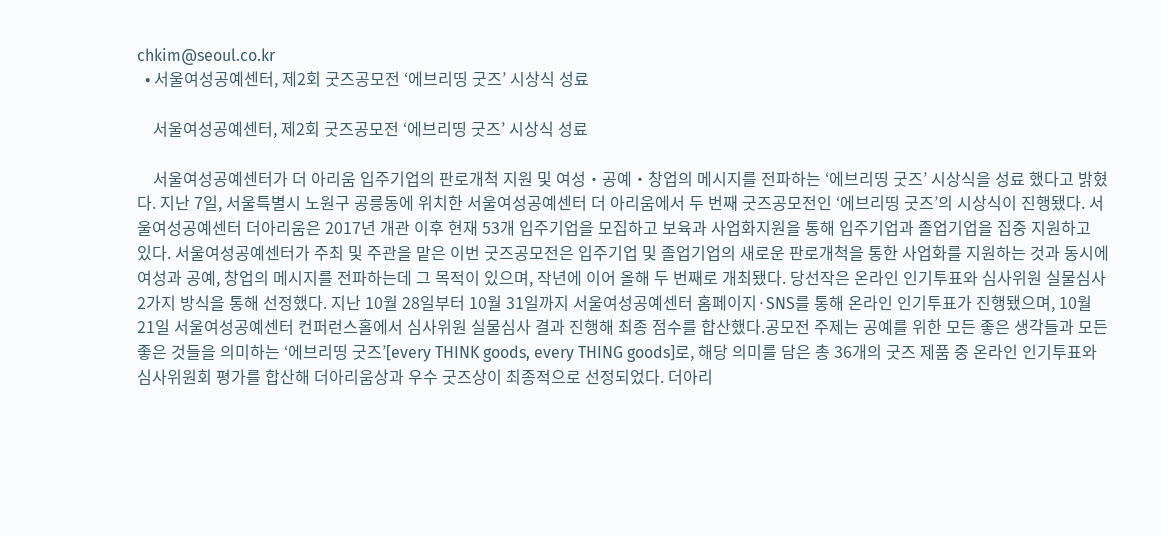chkim@seoul.co.kr
  • 서울여성공예센터, 제2회 굿즈공모전 ‘에브리띵 굿즈’ 시상식 성료

    서울여성공예센터, 제2회 굿즈공모전 ‘에브리띵 굿즈’ 시상식 성료

    서울여성공예센터가 더 아리움 입주기업의 판로개척 지원 및 여성・공예・창업의 메시지를 전파하는 ‘에브리띵 굿즈’ 시상식을 성료 했다고 밝혔다. 지난 7일, 서울특별시 노원구 공릉동에 위치한 서울여성공예센터 더 아리움에서 두 번째 굿즈공모전인 ‘에브리띵 굿즈’의 시상식이 진행됐다. 서울여성공예센터 더아리움은 2017년 개관 이후 현재 53개 입주기업을 모집하고 보육과 사업화지원을 통해 입주기업과 졸업기업을 집중 지원하고 있다. 서울여성공예센터가 주최 및 주관을 맡은 이번 굿즈공모전은 입주기업 및 졸업기업의 새로운 판로개척을 통한 사업화를 지원하는 것과 동시에 여성과 공예, 창업의 메시지를 전파하는데 그 목적이 있으며, 작년에 이어 올해 두 번째로 개최됐다. 당선작은 온라인 인기투표와 심사위원 실물심사 2가지 방식을 통해 선정했다. 지난 10월 28일부터 10월 31일까지 서울여성공예센터 홈페이지·SNS를 통해 온라인 인기투표가 진행됐으며, 10월 21일 서울여성공예센터 컨퍼런스홀에서 심사위원 실물심사 결과 진행해 최종 점수를 합산했다.공모전 주제는 공예를 위한 모든 좋은 생각들과 모든 좋은 것들을 의미하는 ‘에브리띵 굿즈’[every THINK goods, every THING goods]로, 해당 의미를 담은 총 36개의 굿즈 제품 중 온라인 인기투표와 심사위원회 평가를 합산해 더아리움상과 우수 굿즈상이 최종적으로 선정되었다. 더아리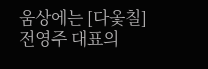움상에는 [다옻칠] 전영주 대표의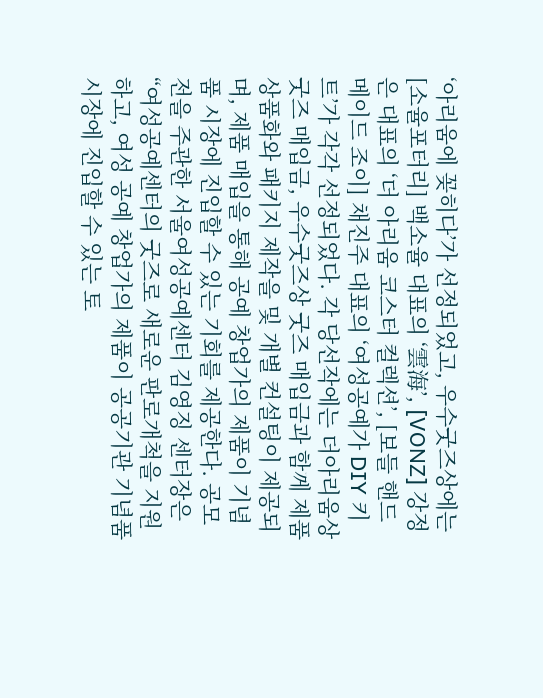‘아리움에 꽂히다’가 선정되었고, 우수굿즈상에는 [소율포터리] 백소율 대표의 ‘雲海’, [VONZ] 강정은 대표의 ‘더 아리움 코스터 컬렉션’, [보들 핸드메이드 조이] 채진주 대표의 ‘여성공예가 DIY 키트’가 각각 선정되었다. 각 당선작에는 더아리움상 굿즈 매입금, 우수굿즈상 굿즈 매입금과 함께 제품 상품화와 패키지 제작을 및 개별 컨설팅이 제공되며, 제품 매입을 통해 공예 창업가의 제품이 기념품 시장에 진입할 수 있는 기회를 제공한다. 공모전을 주관한 서울여성공예센터 김영징 센터장은 “여성공예센터의 굿즈로 새로운 판로개척을 지원하고, 여성 공예 창업가의 제품이 공공기관 기념품 시장에 진입할 수 있는 토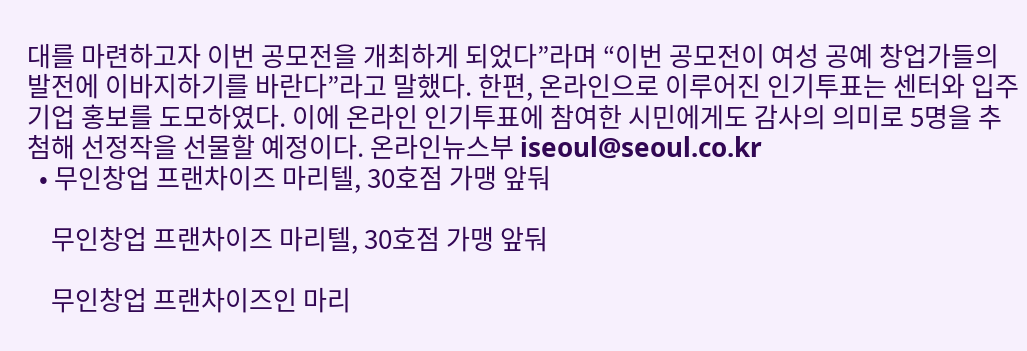대를 마련하고자 이번 공모전을 개최하게 되었다”라며 “이번 공모전이 여성 공예 창업가들의 발전에 이바지하기를 바란다”라고 말했다. 한편, 온라인으로 이루어진 인기투표는 센터와 입주기업 홍보를 도모하였다. 이에 온라인 인기투표에 참여한 시민에게도 감사의 의미로 5명을 추첨해 선정작을 선물할 예정이다. 온라인뉴스부 iseoul@seoul.co.kr
  • 무인창업 프랜차이즈 마리텔, 30호점 가맹 앞둬

    무인창업 프랜차이즈 마리텔, 30호점 가맹 앞둬

    무인창업 프랜차이즈인 마리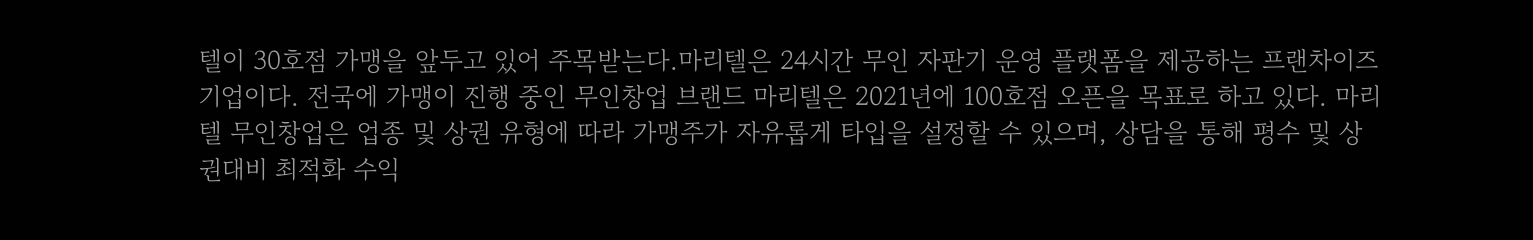텔이 30호점 가맹을 앞두고 있어 주목받는다.마리텔은 24시간 무인 자판기 운영 플랫폼을 제공하는 프랜차이즈 기업이다. 전국에 가맹이 진행 중인 무인창업 브랜드 마리텔은 2021년에 100호점 오픈을 목표로 하고 있다. 마리텔 무인창업은 업종 및 상권 유형에 따라 가맹주가 자유롭게 타입을 설정할 수 있으며, 상담을 통해 평수 및 상권대비 최적화 수익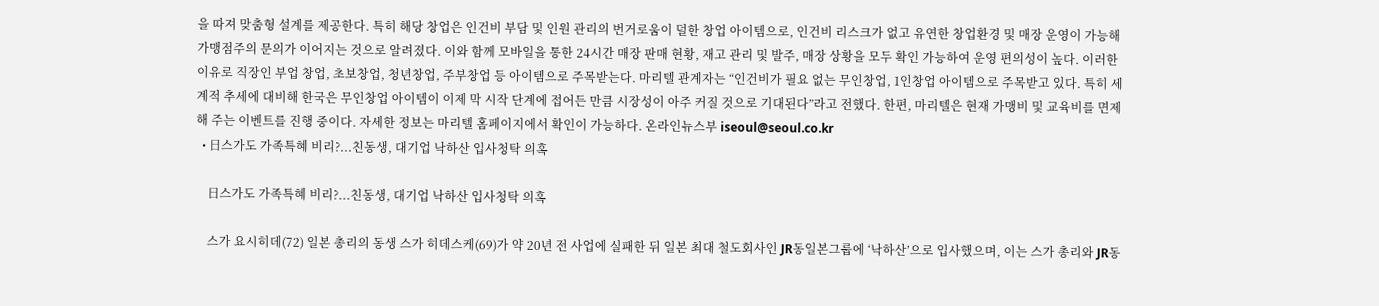을 따져 맞춤형 설계를 제공한다. 특히 해당 창업은 인건비 부담 및 인원 관리의 번거로움이 덜한 창업 아이템으로, 인건비 리스크가 없고 유연한 창업환경 및 매장 운영이 가능해 가맹점주의 문의가 이어지는 것으로 알려졌다. 이와 함께 모바일을 통한 24시간 매장 판매 현황, 재고 관리 및 발주, 매장 상황을 모두 확인 가능하여 운영 편의성이 높다. 이러한 이유로 직장인 부업 창업, 초보창업, 청년창업, 주부창업 등 아이템으로 주목받는다. 마리텔 관계자는 “인건비가 필요 없는 무인창업, 1인창업 아이템으로 주목받고 있다. 특히 세계적 추세에 대비해 한국은 무인창업 아이템이 이제 막 시작 단계에 접어든 만큼 시장성이 아주 커질 것으로 기대된다”라고 전했다. 한편, 마리텔은 현재 가맹비 및 교육비를 면제해 주는 이벤트를 진행 중이다. 자세한 정보는 마리텔 홈페이지에서 확인이 가능하다. 온라인뉴스부 iseoul@seoul.co.kr
  • 日스가도 가족특혜 비리?...친동생, 대기업 낙하산 입사청탁 의혹

    日스가도 가족특혜 비리?...친동생, 대기업 낙하산 입사청탁 의혹

    스가 요시히데(72) 일본 총리의 동생 스가 히데스케(69)가 약 20년 전 사업에 실패한 뒤 일본 최대 철도회사인 JR동일본그룹에 ‘낙하산’으로 입사했으며, 이는 스가 총리와 JR동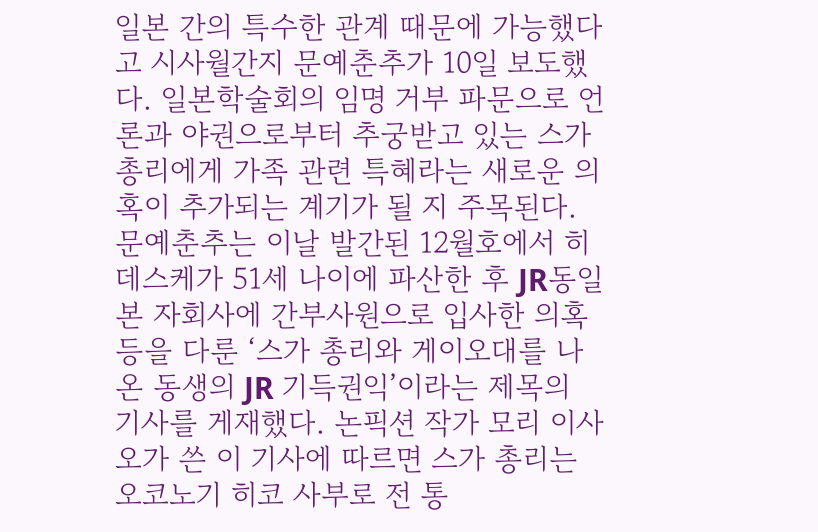일본 간의 특수한 관계 때문에 가능했다고 시사월간지 문예춘추가 10일 보도했다. 일본학술회의 임명 거부 파문으로 언론과 야권으로부터 추궁받고 있는 스가 총리에게 가족 관련 특혜라는 새로운 의혹이 추가되는 계기가 될 지 주목된다. 문예춘추는 이날 발간된 12월호에서 히데스케가 51세 나이에 파산한 후 JR동일본 자회사에 간부사원으로 입사한 의혹 등을 다룬 ‘스가 총리와 게이오대를 나온 동생의 JR 기득권익’이라는 제목의 기사를 게재했다. 논픽션 작가 모리 이사오가 쓴 이 기사에 따르면 스가 총리는 오코노기 히코 사부로 전 통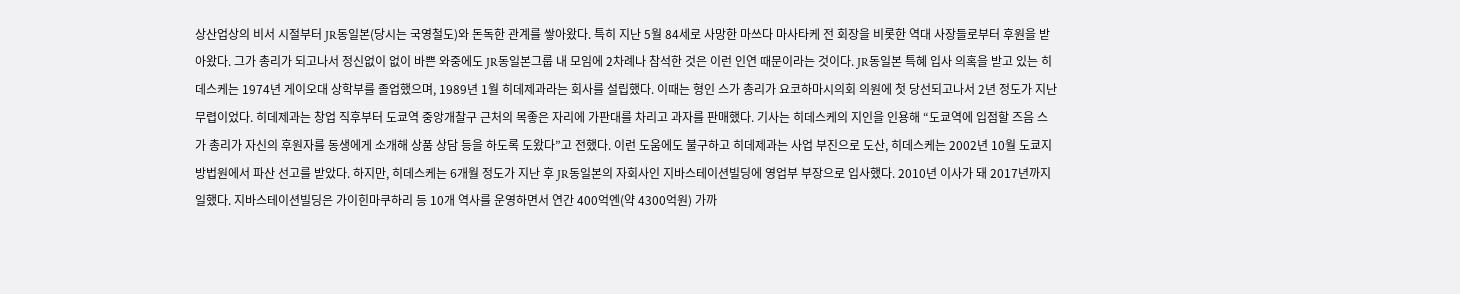상산업상의 비서 시절부터 JR동일본(당시는 국영철도)와 돈독한 관계를 쌓아왔다. 특히 지난 5월 84세로 사망한 마쓰다 마사타케 전 회장을 비롯한 역대 사장들로부터 후원을 받아왔다. 그가 총리가 되고나서 정신없이 없이 바쁜 와중에도 JR동일본그룹 내 모임에 2차례나 참석한 것은 이런 인연 때문이라는 것이다. JR동일본 특혜 입사 의혹을 받고 있는 히데스케는 1974년 게이오대 상학부를 졸업했으며, 1989년 1월 히데제과라는 회사를 설립했다. 이때는 형인 스가 총리가 요코하마시의회 의원에 첫 당선되고나서 2년 정도가 지난 무렵이었다. 히데제과는 창업 직후부터 도쿄역 중앙개찰구 근처의 목좋은 자리에 가판대를 차리고 과자를 판매했다. 기사는 히데스케의 지인을 인용해 “도쿄역에 입점할 즈음 스가 총리가 자신의 후원자를 동생에게 소개해 상품 상담 등을 하도록 도왔다”고 전했다. 이런 도움에도 불구하고 히데제과는 사업 부진으로 도산, 히데스케는 2002년 10월 도쿄지방법원에서 파산 선고를 받았다. 하지만, 히데스케는 6개월 정도가 지난 후 JR동일본의 자회사인 지바스테이션빌딩에 영업부 부장으로 입사했다. 2010년 이사가 돼 2017년까지 일했다. 지바스테이션빌딩은 가이힌마쿠하리 등 10개 역사를 운영하면서 연간 400억엔(약 4300억원) 가까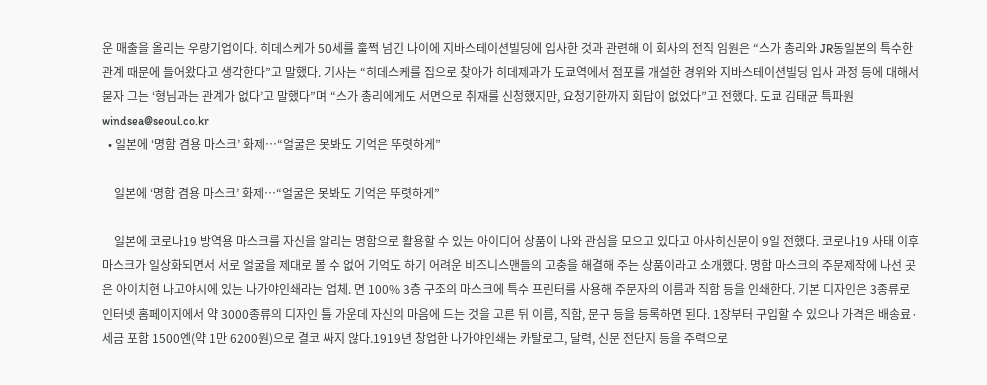운 매출을 올리는 우량기업이다. 히데스케가 50세를 훌쩍 넘긴 나이에 지바스테이션빌딩에 입사한 것과 관련해 이 회사의 전직 임원은 “스가 총리와 JR동일본의 특수한 관계 때문에 들어왔다고 생각한다”고 말했다. 기사는 “히데스케를 집으로 찾아가 히데제과가 도쿄역에서 점포를 개설한 경위와 지바스테이션빌딩 입사 과정 등에 대해서 묻자 그는 ‘형님과는 관계가 없다’고 말했다”며 “스가 총리에게도 서면으로 취재를 신청했지만, 요청기한까지 회답이 없었다”고 전했다. 도쿄 김태균 특파원 windsea@seoul.co.kr
  • 일본에 ‘명함 겸용 마스크’ 화제…“얼굴은 못봐도 기억은 뚜렷하게”

    일본에 ‘명함 겸용 마스크’ 화제…“얼굴은 못봐도 기억은 뚜렷하게”

    일본에 코로나19 방역용 마스크를 자신을 알리는 명함으로 활용할 수 있는 아이디어 상품이 나와 관심을 모으고 있다고 아사히신문이 9일 전했다. 코로나19 사태 이후 마스크가 일상화되면서 서로 얼굴을 제대로 볼 수 없어 기억도 하기 어려운 비즈니스맨들의 고충을 해결해 주는 상품이라고 소개했다. 명함 마스크의 주문제작에 나선 곳은 아이치현 나고야시에 있는 나가야인쇄라는 업체. 면 100% 3층 구조의 마스크에 특수 프린터를 사용해 주문자의 이름과 직함 등을 인쇄한다. 기본 디자인은 3종류로 인터넷 홈페이지에서 약 3000종류의 디자인 틀 가운데 자신의 마음에 드는 것을 고른 뒤 이름, 직함, 문구 등을 등록하면 된다. 1장부터 구입할 수 있으나 가격은 배송료·세금 포함 1500엔(약 1만 6200원)으로 결코 싸지 않다.1919년 창업한 나가야인쇄는 카탈로그, 달력, 신문 전단지 등을 주력으로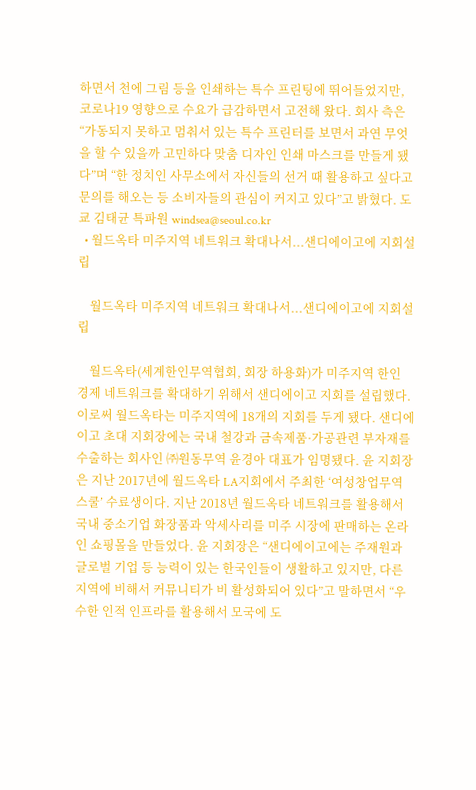하면서 천에 그림 등을 인쇄하는 특수 프린팅에 뛰어들었지만, 코로나19 영향으로 수요가 급감하면서 고전해 왔다. 회사 측은 “가동되지 못하고 멈춰서 있는 특수 프린터를 보면서 과연 무엇을 할 수 있을까 고민하다 맞춤 디자인 인쇄 마스크를 만들게 됐다”며 “한 정치인 사무소에서 자신들의 선거 때 활용하고 싶다고 문의를 해오는 등 소비자들의 관심이 커지고 있다”고 밝혔다. 도쿄 김태균 특파원 windsea@seoul.co.kr
  • 월드옥타 미주지역 네트워크 확대나서...샌디에이고에 지회설립

    월드옥타 미주지역 네트워크 확대나서...샌디에이고에 지회설립

    월드옥타(세계한인무역협회, 회장 하용화)가 미주지역 한인 경제 네트워크를 확대하기 위해서 샌디에이고 지회를 설립했다. 이로써 월드옥타는 미주지역에 18개의 지회를 두게 됐다. 샌디에이고 초대 지회장에는 국내 철강과 금속제품·가공관련 부자재를 수출하는 회사인 ㈜원동무역 윤경아 대표가 임명됐다. 윤 지회장은 지난 2017년에 월드옥타 LA지회에서 주최한 ‘여성창업무역스쿨’ 수료생이다. 지난 2018년 월드옥타 네트워크를 활용해서 국내 중소기업 화장품과 악세사리를 미주 시장에 판매하는 온라인 쇼핑몰을 만들었다. 윤 지회장은 “샌디에이고에는 주재원과 글로벌 기업 등 능력이 있는 한국인들이 생활하고 있지만, 다른 지역에 비해서 커뮤니티가 비 활성화되어 있다”고 말하면서 “우수한 인적 인프라를 활용해서 모국에 도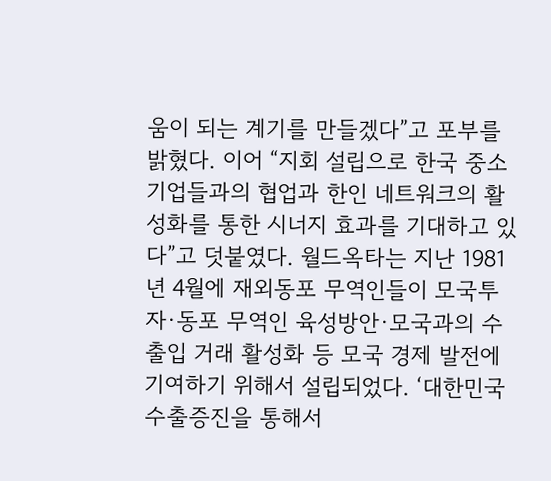움이 되는 계기를 만들겠다”고 포부를 밝혔다. 이어 “지회 설립으로 한국 중소기업들과의 협업과 한인 네트워크의 활성화를 통한 시너지 효과를 기대하고 있다”고 덧붙였다. 월드옥타는 지난 1981년 4월에 재외동포 무역인들이 모국투자·동포 무역인 육성방안·모국과의 수출입 거래 활성화 등 모국 경제 발전에 기여하기 위해서 설립되었다. ‘대한민국 수출증진을 통해서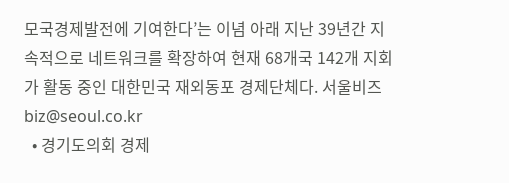모국경제발전에 기여한다’는 이념 아래 지난 39년간 지속적으로 네트워크를 확장하여 현재 68개국 142개 지회가 활동 중인 대한민국 재외동포 경제단체다. 서울비즈 biz@seoul.co.kr
  • 경기도의회 경제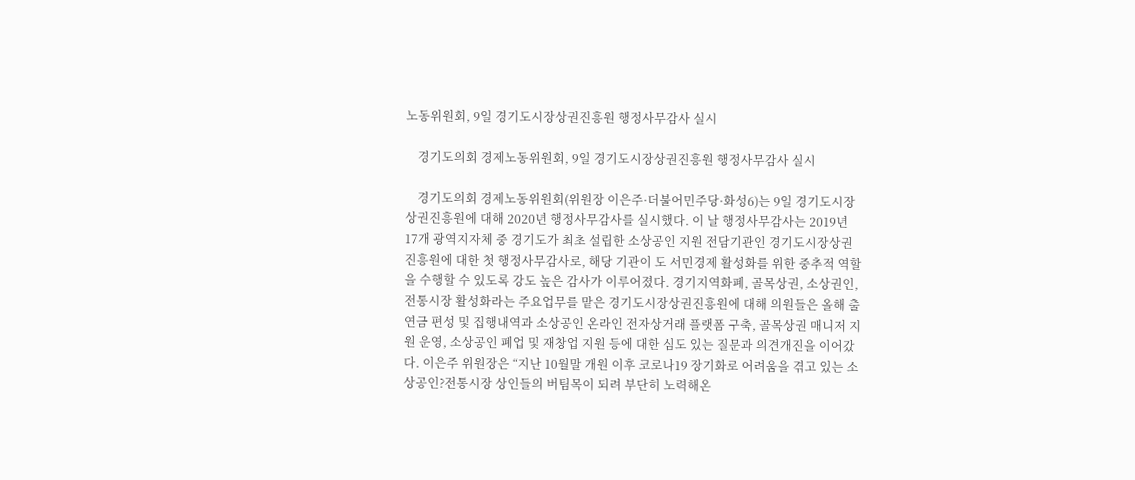노동위원회, 9일 경기도시장상권진흥원 행정사무감사 실시

    경기도의회 경제노동위원회, 9일 경기도시장상권진흥원 행정사무감사 실시

    경기도의회 경제노동위원회(위원장 이은주·더불어민주당·화성6)는 9일 경기도시장상권진흥원에 대해 2020년 행정사무감사를 실시했다. 이 날 행정사무감사는 2019년 17개 광역지자체 중 경기도가 최초 설립한 소상공인 지원 전담기관인 경기도시장상권진흥원에 대한 첫 행정사무감사로, 해당 기관이 도 서민경제 활성화를 위한 중추적 역할을 수행할 수 있도록 강도 높은 감사가 이루어졌다. 경기지역화폐, 골목상권, 소상권인, 전통시장 활성화라는 주요업무를 맡은 경기도시장상권진흥원에 대해 의원들은 올해 출연금 편성 및 집행내역과 소상공인 온라인 전자상거래 플랫폼 구축, 골목상권 매니저 지원 운영, 소상공인 폐업 및 재창업 지원 등에 대한 심도 있는 질문과 의견개진을 이어갔다. 이은주 위원장은 “지난 10월말 개원 이후 코로나19 장기화로 어려움을 겪고 있는 소상공인?전통시장 상인들의 버팀목이 되려 부단히 노력해온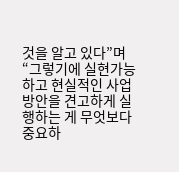것을 알고 있다”며 “그렇기에 실현가능하고 현실적인 사업방안을 견고하게 실행하는 게 무엇보다 중요하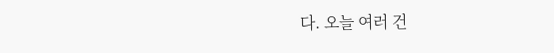다. 오늘 여러 건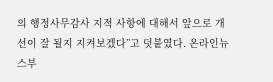의 행정사무감사 지적 사항에 대해서 앞으로 개선이 잘 될지 지켜보겠다”고 덧붙였다. 온라인뉴스부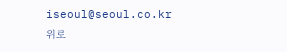iseoul@seoul.co.kr
위로